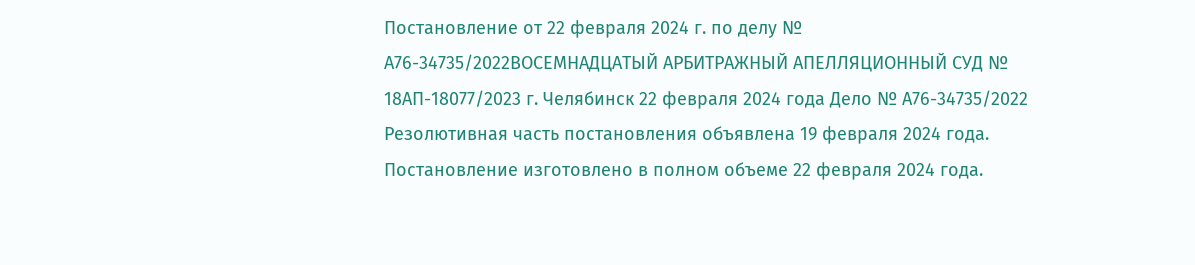Постановление от 22 февраля 2024 г. по делу № А76-34735/2022ВОСЕМНАДЦАТЫЙ АРБИТРАЖНЫЙ АПЕЛЛЯЦИОННЫЙ СУД № 18АП-18077/2023 г. Челябинск 22 февраля 2024 года Дело № А76-34735/2022 Резолютивная часть постановления объявлена 19 февраля 2024 года. Постановление изготовлено в полном объеме 22 февраля 2024 года.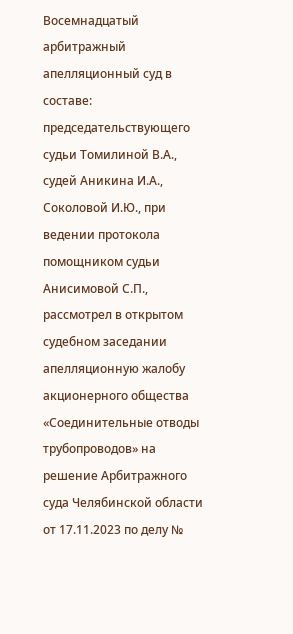Восемнадцатый арбитражный апелляционный суд в составе: председательствующего судьи Томилиной В.А., судей Аникина И.А., Соколовой И.Ю., при ведении протокола помощником судьи Анисимовой С.П., рассмотрел в открытом судебном заседании апелляционную жалобу акционерного общества «Соединительные отводы трубопроводов» на решение Арбитражного суда Челябинской области от 17.11.2023 по делу №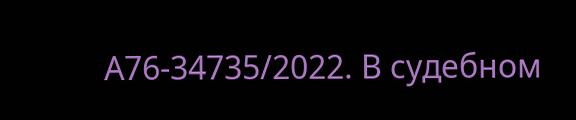А76-34735/2022. В судебном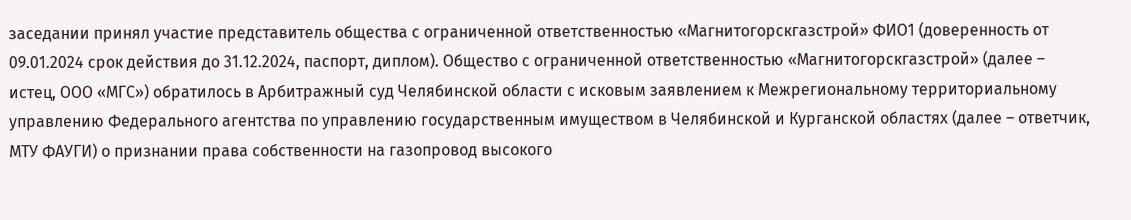заседании принял участие представитель общества с ограниченной ответственностью «Магнитогорскгазстрой» ФИО1 (доверенность от 09.01.2024 срок действия до 31.12.2024, паспорт, диплом). Общество с ограниченной ответственностью «Магнитогорскгазстрой» (далее – истец, ООО «МГС») обратилось в Арбитражный суд Челябинской области с исковым заявлением к Межрегиональному территориальному управлению Федерального агентства по управлению государственным имуществом в Челябинской и Курганской областях (далее – ответчик, МТУ ФАУГИ) о признании права собственности на газопровод высокого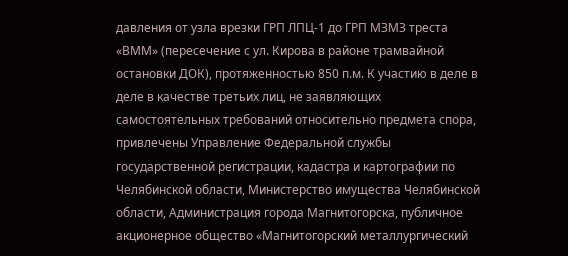давления от узла врезки ГРП ЛПЦ-1 до ГРП МЗМЗ треста «ВММ» (пересечение с ул. Кирова в районе трамвайной остановки ДОК), протяженностью 850 п.м. К участию в деле в деле в качестве третьих лиц, не заявляющих самостоятельных требований относительно предмета спора, привлечены Управление Федеральной службы государственной регистрации, кадастра и картографии по Челябинской области, Министерство имущества Челябинской области, Администрация города Магнитогорска, публичное акционерное общество «Магнитогорский металлургический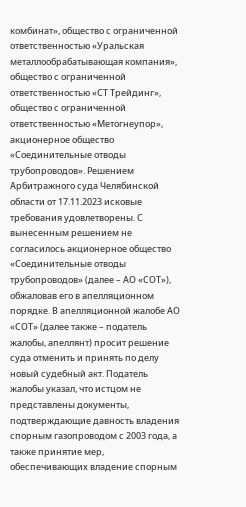комбинат», общество с ограниченной ответственностью «Уральская металлообрабатывающая компания», общество с ограниченной ответственностью «СТ Трейдинг», общество с ограниченной ответственностью «Метогнеупор», акционерное общество «Соединительные отводы трубопроводов». Решением Арбитражного суда Челябинской области от 17.11.2023 исковые требования удовлетворены. С вынесенным решением не согласилось акционерное общество «Соединительные отводы трубопроводов» (далее – АО «СОТ»), обжаловав его в апелляционном порядке. В апелляционной жалобе АО «СОТ» (далее также – податель жалобы, апеллянт) просит решение суда отменить и принять по делу новый судебный акт. Податель жалобы указал, что истцом не представлены документы, подтверждающие давность владения спорным газопроводом с 2003 года, а также принятие мер, обеспечивающих владение спорным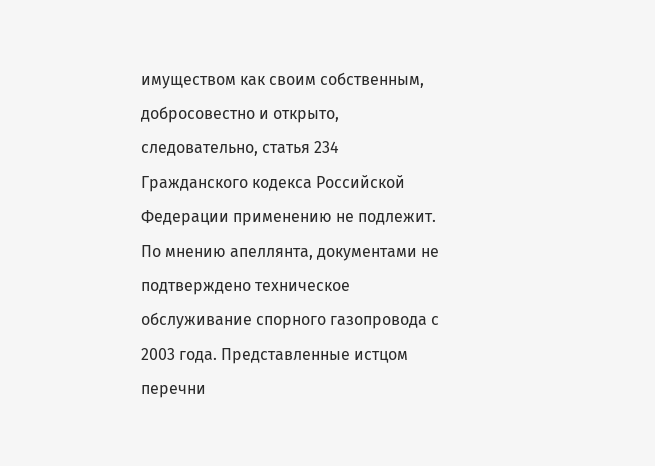имуществом как своим собственным, добросовестно и открыто, следовательно, статья 234 Гражданского кодекса Российской Федерации применению не подлежит. По мнению апеллянта, документами не подтверждено техническое обслуживание спорного газопровода с 2003 года. Представленные истцом перечни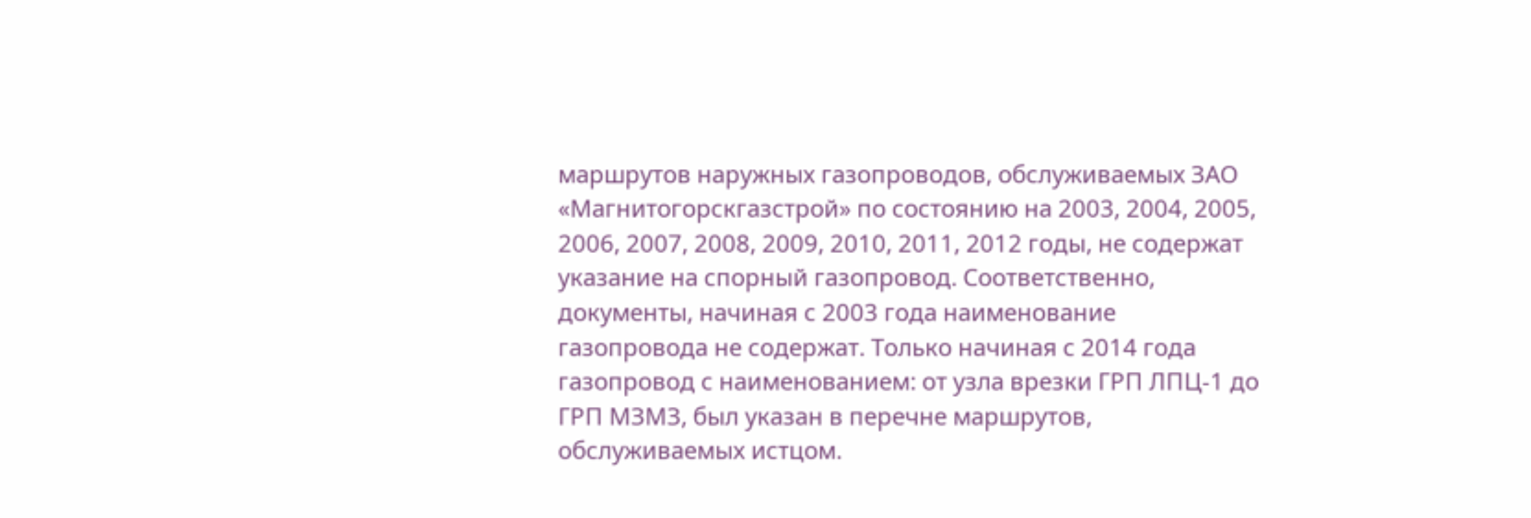маршрутов наружных газопроводов, обслуживаемых ЗАО «Магнитогорскгазстрой» по состоянию на 2003, 2004, 2005, 2006, 2007, 2008, 2009, 2010, 2011, 2012 годы, не содержат указание на спорный газопровод. Соответственно, документы, начиная с 2003 года наименование газопровода не содержат. Только начиная с 2014 года газопровод с наименованием: от узла врезки ГРП ЛПЦ-1 до ГРП МЗМЗ, был указан в перечне маршрутов, обслуживаемых истцом.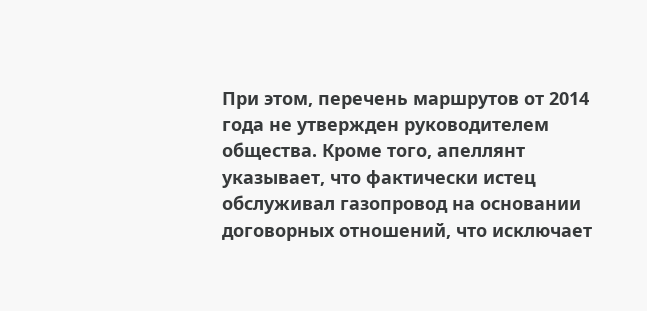При этом, перечень маршрутов от 2014 года не утвержден руководителем общества. Кроме того, апеллянт указывает, что фактически истец обслуживал газопровод на основании договорных отношений, что исключает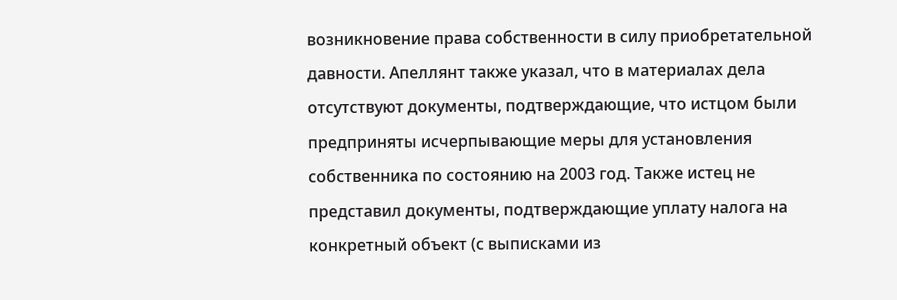возникновение права собственности в силу приобретательной давности. Апеллянт также указал, что в материалах дела отсутствуют документы, подтверждающие, что истцом были предприняты исчерпывающие меры для установления собственника по состоянию на 2003 год. Также истец не представил документы, подтверждающие уплату налога на конкретный объект (с выписками из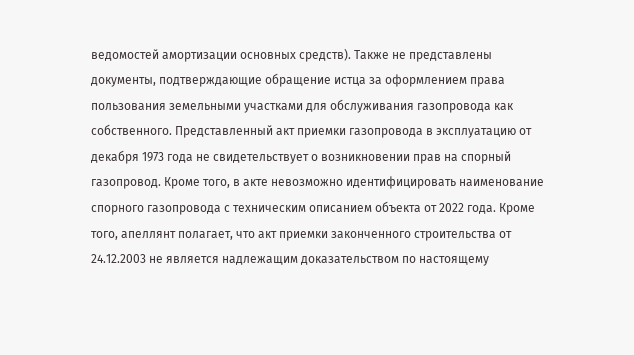ведомостей амортизации основных средств). Также не представлены документы, подтверждающие обращение истца за оформлением права пользования земельными участками для обслуживания газопровода как собственного. Представленный акт приемки газопровода в эксплуатацию от декабря 1973 года не свидетельствует о возникновении прав на спорный газопровод. Кроме того, в акте невозможно идентифицировать наименование спорного газопровода с техническим описанием объекта от 2022 года. Кроме того, апеллянт полагает, что акт приемки законченного строительства от 24.12.2003 не является надлежащим доказательством по настоящему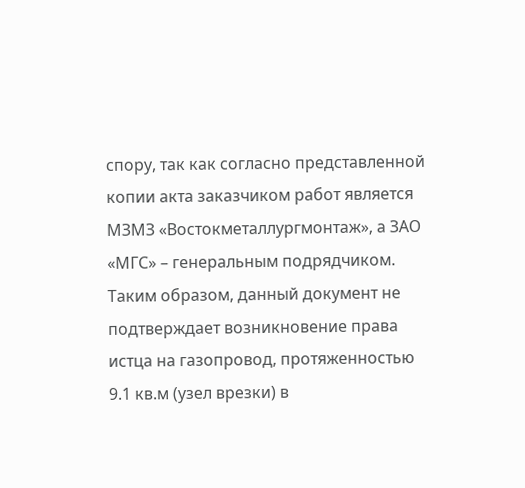спору, так как согласно представленной копии акта заказчиком работ является МЗМЗ «Востокметаллургмонтаж», а ЗАО «МГС» – генеральным подрядчиком. Таким образом, данный документ не подтверждает возникновение права истца на газопровод, протяженностью 9.1 кв.м (узел врезки) в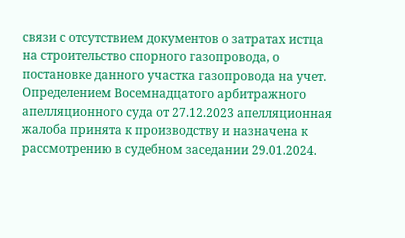связи с отсутствием документов о затратах истца на строительство спорного газопровода, о постановке данного участка газопровода на учет. Определением Восемнадцатого арбитражного апелляционного суда от 27.12.2023 апелляционная жалоба принята к производству и назначена к рассмотрению в судебном заседании 29.01.2024.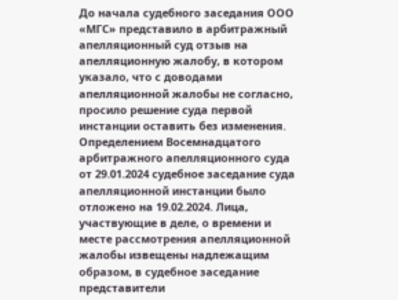До начала судебного заседания ООО «МГС» представило в арбитражный апелляционный суд отзыв на апелляционную жалобу, в котором указало, что с доводами апелляционной жалобы не согласно, просило решение суда первой инстанции оставить без изменения. Определением Восемнадцатого арбитражного апелляционного суда от 29.01.2024 судебное заседание суда апелляционной инстанции было отложено на 19.02.2024. Лица, участвующие в деле, о времени и месте рассмотрения апелляционной жалобы извещены надлежащим образом, в судебное заседание представители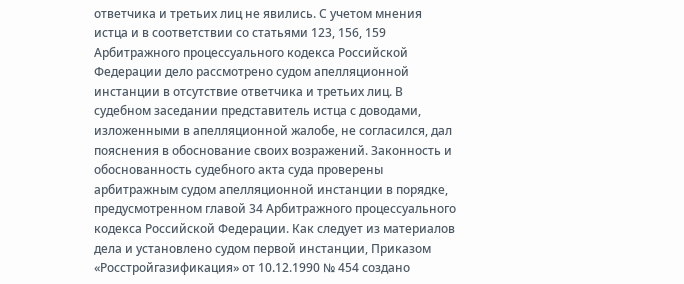ответчика и третьих лиц не явились. С учетом мнения истца и в соответствии со статьями 123, 156, 159 Арбитражного процессуального кодекса Российской Федерации дело рассмотрено судом апелляционной инстанции в отсутствие ответчика и третьих лиц. В судебном заседании представитель истца с доводами, изложенными в апелляционной жалобе, не согласился, дал пояснения в обоснование своих возражений. Законность и обоснованность судебного акта суда проверены арбитражным судом апелляционной инстанции в порядке, предусмотренном главой 34 Арбитражного процессуального кодекса Российской Федерации. Как следует из материалов дела и установлено судом первой инстанции, Приказом «Росстройгазификация» от 10.12.1990 № 454 создано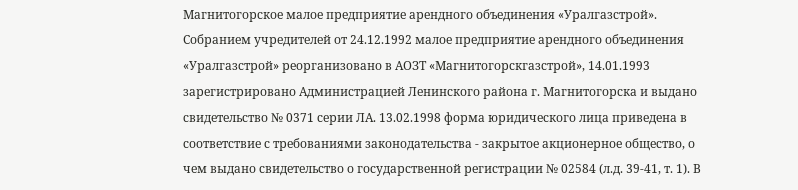Магнитогорское малое предприятие арендного объединения «Уралгазстрой». Собранием учредителей от 24.12.1992 малое предприятие арендного объединения «Уралгазстрой» реорганизовано в АОЗТ «Магнитогорскгазстрой», 14.01.1993 зарегистрировано Администрацией Ленинского района г. Магнитогорска и выдано свидетельство № 0371 серии ЛА. 13.02.1998 форма юридического лица приведена в соответствие с требованиями законодательства - закрытое акционерное общество, о чем выдано свидетельство о государственной регистрации № 02584 (л.д. 39-41, т. 1). В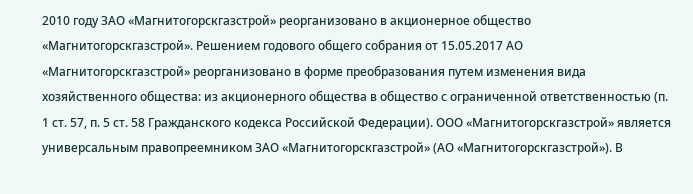2010 году ЗАО «Магнитогорскгазстрой» реорганизовано в акционерное общество «Магнитогорскгазстрой». Решением годового общего собрания от 15.05.2017 АО «Магнитогорскгазстрой» реорганизовано в форме преобразования путем изменения вида хозяйственного общества: из акционерного общества в общество с ограниченной ответственностью (п. 1 ст. 57, п. 5 ст. 58 Гражданского кодекса Российской Федерации). ООО «Магнитогорскгазстрой» является универсальным правопреемником ЗАО «Магнитогорскгазстрой» (АО «Магнитогорскгазстрой»). В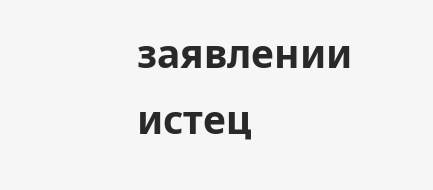заявлении истец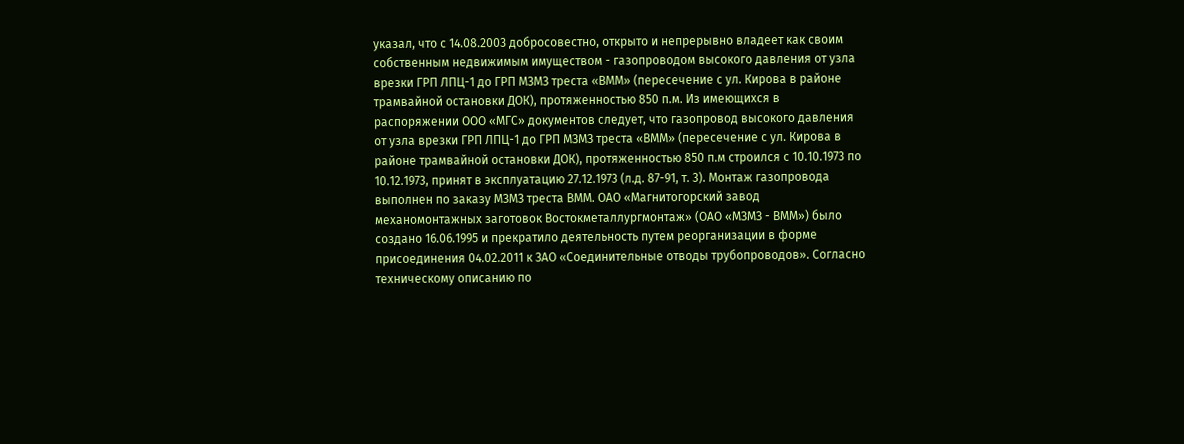указал, что с 14.08.2003 добросовестно, открыто и непрерывно владеет как своим собственным недвижимым имуществом - газопроводом высокого давления от узла врезки ГРП ЛПЦ-1 до ГРП МЗМЗ треста «ВММ» (пересечение с ул. Кирова в районе трамвайной остановки ДОК), протяженностью 850 п.м. Из имеющихся в распоряжении ООО «МГС» документов следует, что газопровод высокого давления от узла врезки ГРП ЛПЦ-1 до ГРП МЗМЗ треста «ВММ» (пересечение с ул. Кирова в районе трамвайной остановки ДОК), протяженностью 850 п.м строился с 10.10.1973 по 10.12.1973, принят в эксплуатацию 27.12.1973 (л.д. 87-91, т. 3). Монтаж газопровода выполнен по заказу МЗМЗ треста ВММ. ОАО «Магнитогорский завод механомонтажных заготовок Востокметаллургмонтаж» (ОАО «МЗМЗ - ВММ») было создано 16.06.1995 и прекратило деятельность путем реорганизации в форме присоединения 04.02.2011 к ЗАО «Соединительные отводы трубопроводов». Согласно техническому описанию по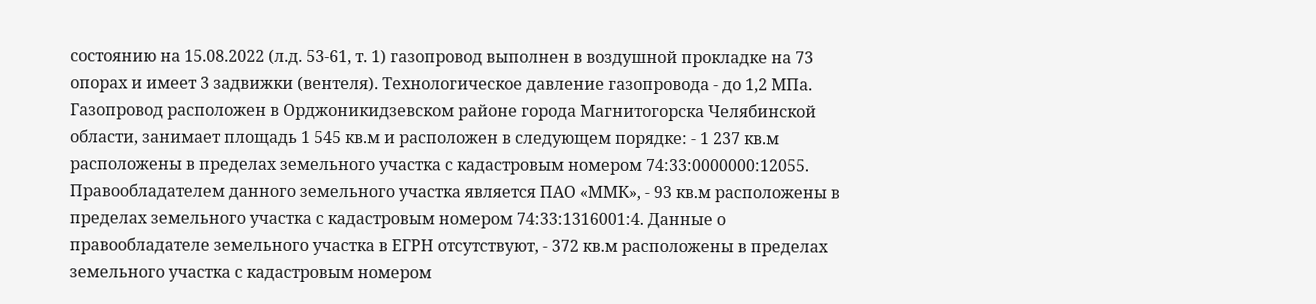состоянию на 15.08.2022 (л.д. 53-61, т. 1) газопровод выполнен в воздушной прокладке на 73 опорах и имеет 3 задвижки (вентеля). Технологическое давление газопровода - до 1,2 МПа. Газопровод расположен в Орджоникидзевском районе города Магнитогорска Челябинской области, занимает площадь 1 545 кв.м и расположен в следующем порядке: - 1 237 кв.м расположены в пределах земельного участка с кадастровым номером 74:33:0000000:12055. Правообладателем данного земельного участка является ПАО «ММК», - 93 кв.м расположены в пределах земельного участка с кадастровым номером 74:33:1316001:4. Данные о правообладателе земельного участка в ЕГРН отсутствуют, - 372 кв.м расположены в пределах земельного участка с кадастровым номером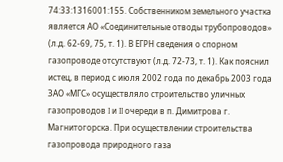74:33:1316001:155. Собственником земельного участка является АО «Соединительные отводы трубопроводов» (л.д. 62-69, 75, т. 1). В ЕГРН сведения о спорном газопроводе отсутствуют (л.д. 72-73, т. 1). Как пояснил истец, в период с июля 2002 года по декабрь 2003 года ЗАО «МГС» осуществляло строительство уличных газопроводов I и II очереди в п. Димитрова г. Магнитогорска. При осуществлении строительства газопровода природного газа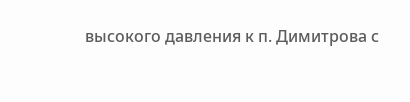высокого давления к п. Димитрова с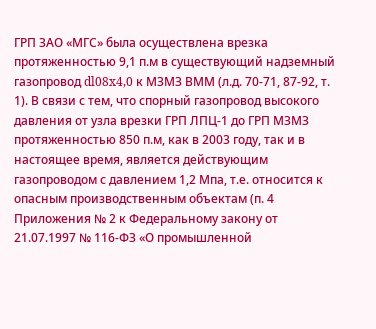ГРП ЗАО «МГС» была осуществлена врезка протяженностью 9,1 п.м в существующий надземный газопровод dl08x4,0 к МЗМЗ ВММ (л.д. 70-71, 87-92, т. 1). В связи с тем, что спорный газопровод высокого давления от узла врезки ГРП ЛПЦ-1 до ГРП МЗМЗ протяженностью 850 п.м, как в 2003 году, так и в настоящее время, является действующим газопроводом с давлением 1,2 Мпа, т.е. относится к опасным производственным объектам (п. 4 Приложения № 2 к Федеральному закону от 21.07.1997 № 116-ФЗ «О промышленной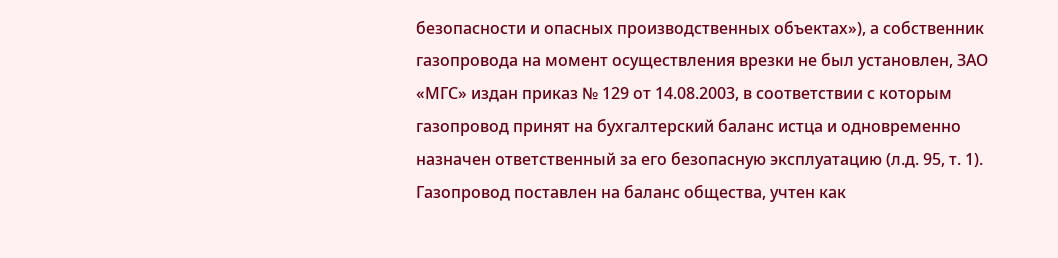безопасности и опасных производственных объектах»), а собственник газопровода на момент осуществления врезки не был установлен, ЗАО «МГС» издан приказ № 129 от 14.08.2003, в соответствии с которым газопровод принят на бухгалтерский баланс истца и одновременно назначен ответственный за его безопасную эксплуатацию (л.д. 95, т. 1). Газопровод поставлен на баланс общества, учтен как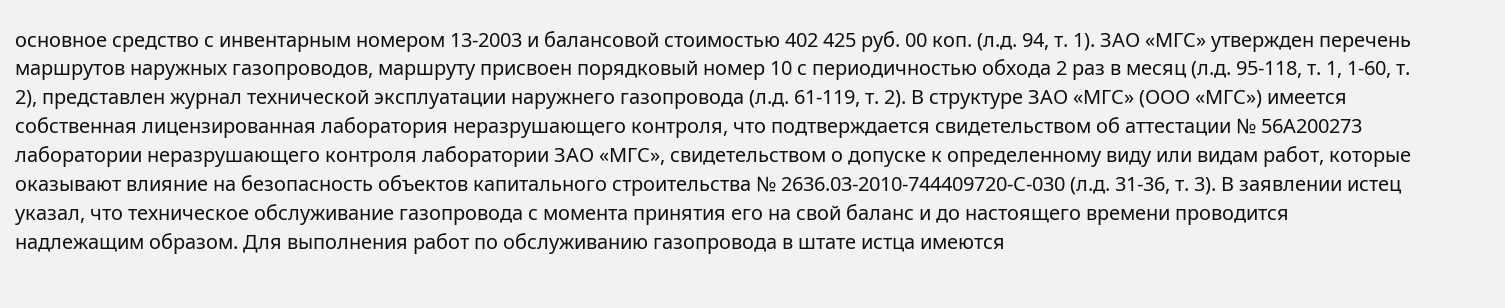основное средство с инвентарным номером 13-2003 и балансовой стоимостью 402 425 руб. 00 коп. (л.д. 94, т. 1). ЗАО «МГС» утвержден перечень маршрутов наружных газопроводов, маршруту присвоен порядковый номер 10 с периодичностью обхода 2 раз в месяц (л.д. 95-118, т. 1, 1-60, т. 2), представлен журнал технической эксплуатации наружнего газопровода (л.д. 61-119, т. 2). В структуре ЗАО «МГС» (ООО «МГС») имеется собственная лицензированная лаборатория неразрушающего контроля, что подтверждается свидетельством об аттестации № 56А200273 лаборатории неразрушающего контроля лаборатории ЗАО «МГС», свидетельством о допуске к определенному виду или видам работ, которые оказывают влияние на безопасность объектов капитального строительства № 2636.03-2010-744409720-С-030 (л.д. 31-36, т. 3). В заявлении истец указал, что техническое обслуживание газопровода с момента принятия его на свой баланс и до настоящего времени проводится надлежащим образом. Для выполнения работ по обслуживанию газопровода в штате истца имеются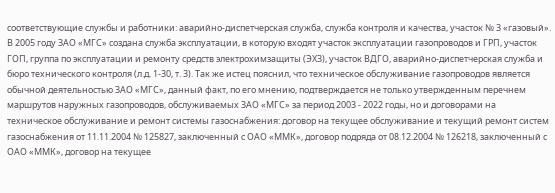соответствующие службы и работники: аварийно-диспетчерская служба, служба контроля и качества, участок № 3 «газовый». В 2005 году ЗАО «МГС» создана служба эксплуатации, в которую входят участок эксплуатации газопроводов и ГРП, участок ГОП, группа по эксплуатации и ремонту средств электрохимзащиты (ЭХЗ), участок ВДГО, аварийно-диспетчерская служба и бюро технического контроля (л.д. 1-30, т. 3). Так же истец пояснил, что техническое обслуживание газопроводов является обычной деятельностью ЗАО «МГС», данный факт, по его мнению, подтверждается не только утвержденным перечнем маршрутов наружных газопроводов, обслуживаемых ЗАО «МГС» за период 2003 - 2022 годы, но и договорами на техническое обслуживание и ремонт системы газоснабжения: договор на текущее обслуживание и текущий ремонт систем газоснабжения от 11.11.2004 № 125827, заключенный с ОАО «ММК», договор подряда от 08.12.2004 № 126218, заключенный с ОАО «ММК», договор на текущее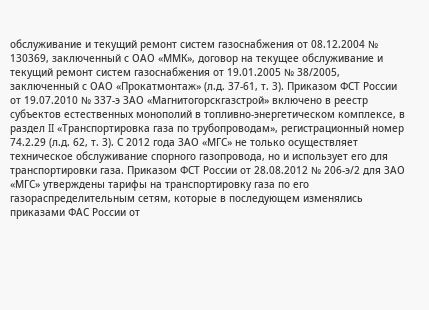обслуживание и текущий ремонт систем газоснабжения от 08.12.2004 № 130369, заключенный с ОАО «ММК», договор на текущее обслуживание и текущий ремонт систем газоснабжения от 19.01.2005 № 38/2005, заключенный с ОАО «Прокатмонтаж» (л.д. 37-61, т. 3). Приказом ФСТ России от 19.07.2010 № 337-э ЗАО «Магнитогорскгазстрой» включено в реестр субъектов естественных монополий в топливно-энергетическом комплексе, в раздел II «Транспортировка газа по трубопроводам», регистрационный номер 74.2.29 (л.д. 62, т. 3). С 2012 года ЗАО «МГС» не только осуществляет техническое обслуживание спорного газопровода, но и использует его для транспортировки газа. Приказом ФСТ России от 28.08.2012 № 206-э/2 для ЗАО «МГС» утверждены тарифы на транспортировку газа по его газораспределительным сетям, которые в последующем изменялись приказами ФАС России от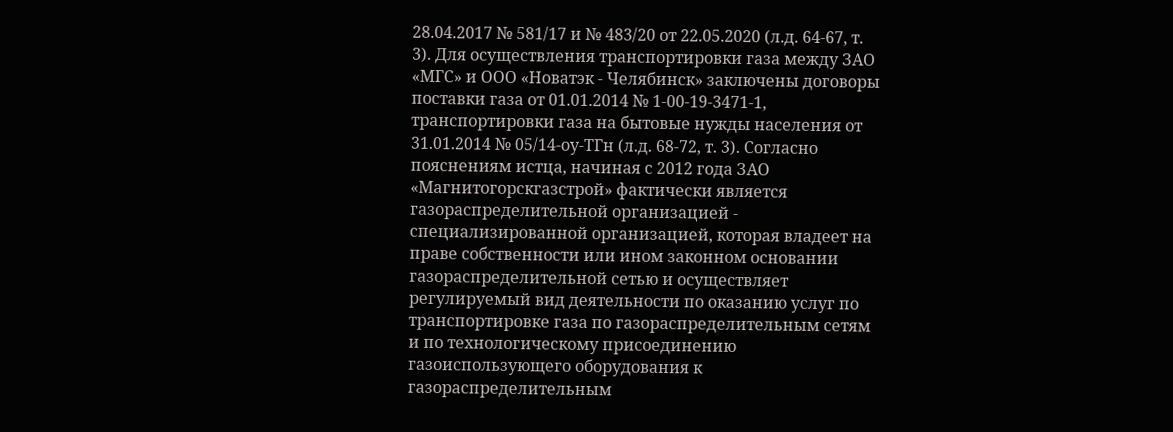28.04.2017 № 581/17 и № 483/20 от 22.05.2020 (л.д. 64-67, т. 3). Для осуществления транспортировки газа между ЗАО «МГС» и ООО «Новатэк - Челябинск» заключены договоры поставки газа от 01.01.2014 № 1-00-19-3471-1, транспортировки газа на бытовые нужды населения от 31.01.2014 № 05/14-оу-ТГн (л.д. 68-72, т. 3). Согласно пояснениям истца, начиная с 2012 года ЗАО «Магнитогорскгазстрой» фактически является газораспределительной организацией - специализированной организацией, которая владеет на праве собственности или ином законном основании газораспределительной сетью и осуществляет регулируемый вид деятельности по оказанию услуг по транспортировке газа по газораспределительным сетям и по технологическому присоединению газоиспользующего оборудования к газораспределительным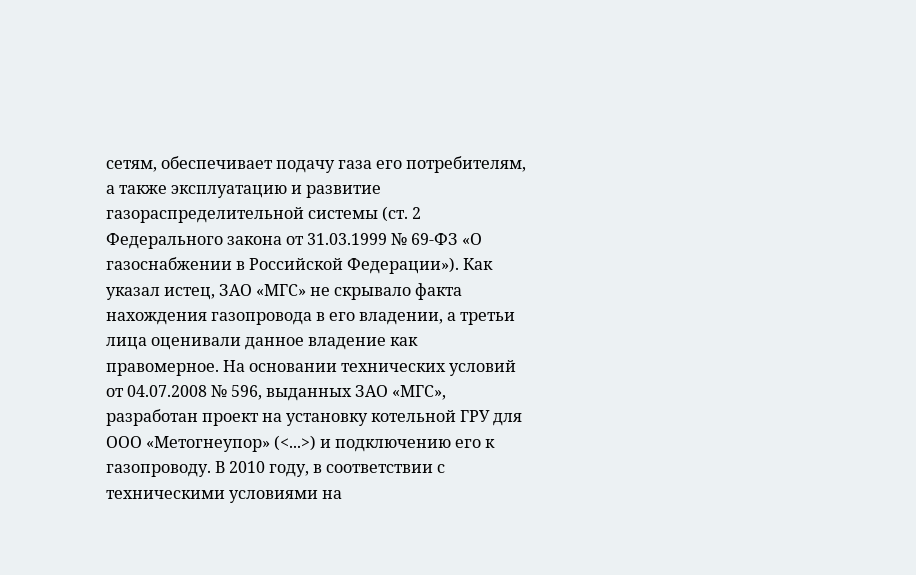сетям, обеспечивает подачу газа его потребителям, а также эксплуатацию и развитие газораспределительной системы (ст. 2 Федерального закона от 31.03.1999 № 69-ФЗ «О газоснабжении в Российской Федерации»). Как указал истец, ЗАО «МГС» не скрывало факта нахождения газопровода в его владении, а третьи лица оценивали данное владение как правомерное. На основании технических условий от 04.07.2008 № 596, выданных ЗАО «МГС», разработан проект на установку котельной ГРУ для ООО «Метогнеупор» (<...>) и подключению его к газопроводу. В 2010 году, в соответствии с техническими условиями на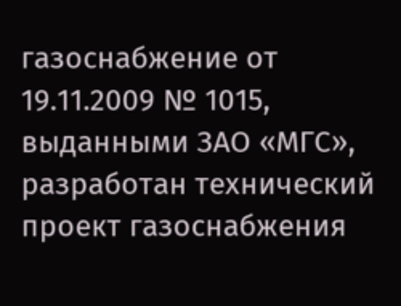газоснабжение от 19.11.2009 № 1015, выданными ЗАО «МГС», разработан технический проект газоснабжения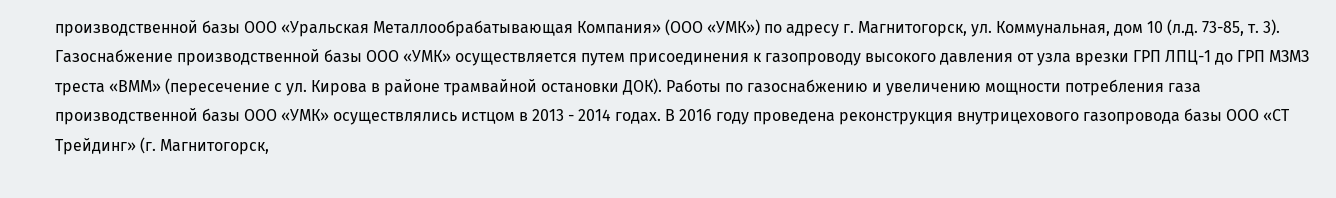производственной базы ООО «Уральская Металлообрабатывающая Компания» (ООО «УМК») по адресу г. Магнитогорск, ул. Коммунальная, дом 10 (л.д. 73-85, т. 3). Газоснабжение производственной базы ООО «УМК» осуществляется путем присоединения к газопроводу высокого давления от узла врезки ГРП ЛПЦ-1 до ГРП МЗМЗ треста «ВММ» (пересечение с ул. Кирова в районе трамвайной остановки ДОК). Работы по газоснабжению и увеличению мощности потребления газа производственной базы ООО «УМК» осуществлялись истцом в 2013 - 2014 годах. В 2016 году проведена реконструкция внутрицехового газопровода базы ООО «СТ Трейдинг» (г. Магнитогорск,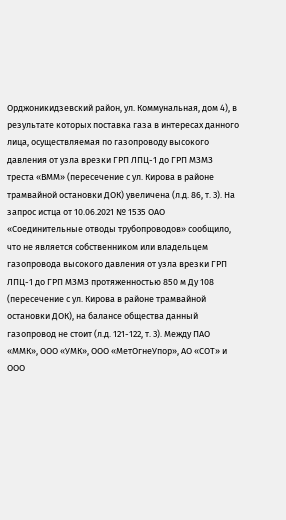Орджоникидзевский район, ул. Коммунальная, дом 4), в результате которых поставка газа в интересах данного лица, осуществляемая по газопроводу высокого давления от узла врезки ГРП ЛПЦ-1 до ГРП МЗМЗ треста «ВММ» (пересечение с ул. Кирова в районе трамвайной остановки ДОК) увеличена (л.д. 86, т. 3). На запрос истца от 10.06.2021 № 1535 ОАО «Соединительные отводы трубопроводов» сообщило, что не является собственником или владельцем газопровода высокого давления от узла врезки ГРП ЛПЦ-1 до ГРП МЗМЗ протяженностью 850 м Ду 108 (пересечение с ул. Кирова в районе трамвайной остановки ДОК), на балансе общества данный газопровод не стоит (л.д. 121-122, т. 3). Между ПАО «ММК», ООО «УМК», ООО «МетОгнеУпор», АО «СОТ» и ООО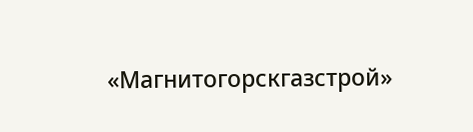«Магнитогорскгазстрой»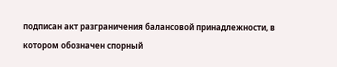подписан акт разграничения балансовой принадлежности, в котором обозначен спорный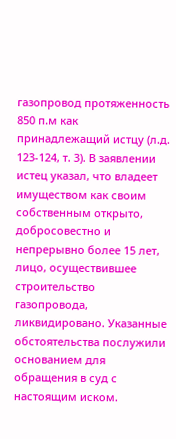газопровод протяженность 850 п.м как принадлежащий истцу (л.д. 123-124, т. 3). В заявлении истец указал, что владеет имуществом как своим собственным открыто, добросовестно и непрерывно более 15 лет, лицо, осуществившее строительство газопровода, ликвидировано. Указанные обстоятельства послужили основанием для обращения в суд с настоящим иском.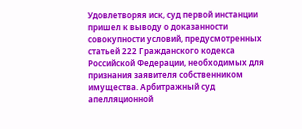Удовлетворяя иск, суд первой инстанции пришел к выводу о доказанности совокупности условий, предусмотренных статьей 222 Гражданского кодекса Российской Федерации, необходимых для признания заявителя собственником имущества. Арбитражный суд апелляционной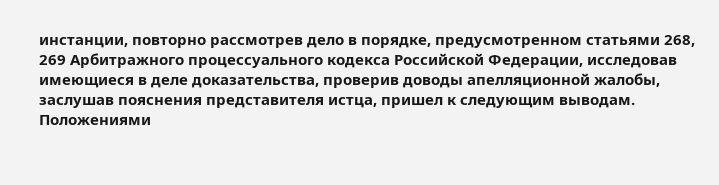инстанции, повторно рассмотрев дело в порядке, предусмотренном статьями 268, 269 Арбитражного процессуального кодекса Российской Федерации, исследовав имеющиеся в деле доказательства, проверив доводы апелляционной жалобы, заслушав пояснения представителя истца, пришел к следующим выводам. Положениями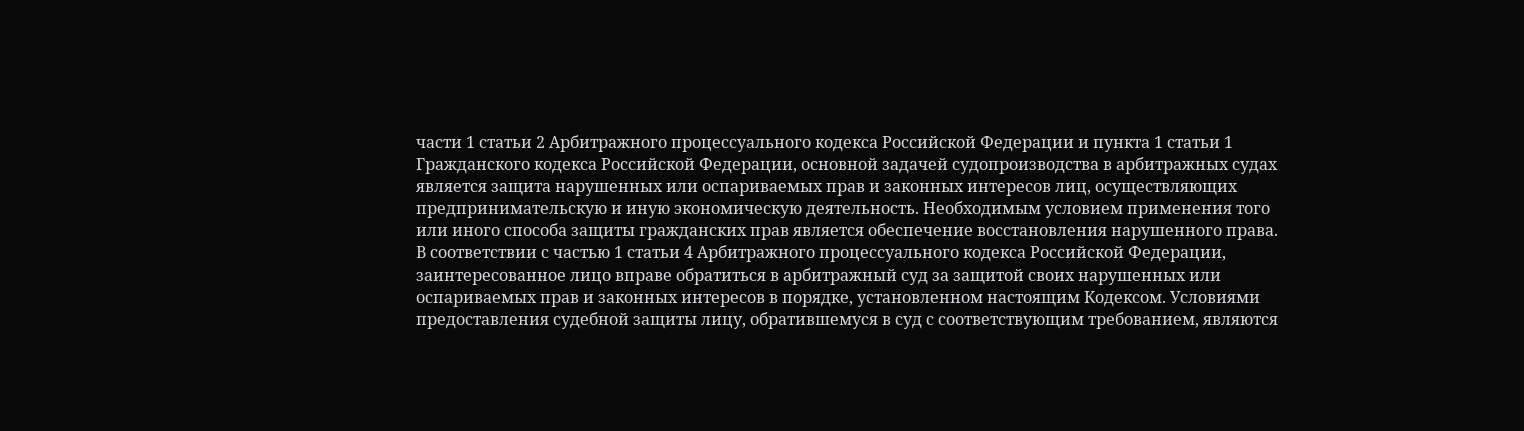части 1 статьи 2 Арбитражного процессуального кодекса Российской Федерации и пункта 1 статьи 1 Гражданского кодекса Российской Федерации, основной задачей судопроизводства в арбитражных судах является защита нарушенных или оспариваемых прав и законных интересов лиц, осуществляющих предпринимательскую и иную экономическую деятельность. Необходимым условием применения того или иного способа защиты гражданских прав является обеспечение восстановления нарушенного права. В соответствии с частью 1 статьи 4 Арбитражного процессуального кодекса Российской Федерации, заинтересованное лицо вправе обратиться в арбитражный суд за защитой своих нарушенных или оспариваемых прав и законных интересов в порядке, установленном настоящим Кодексом. Условиями предоставления судебной защиты лицу, обратившемуся в суд с соответствующим требованием, являются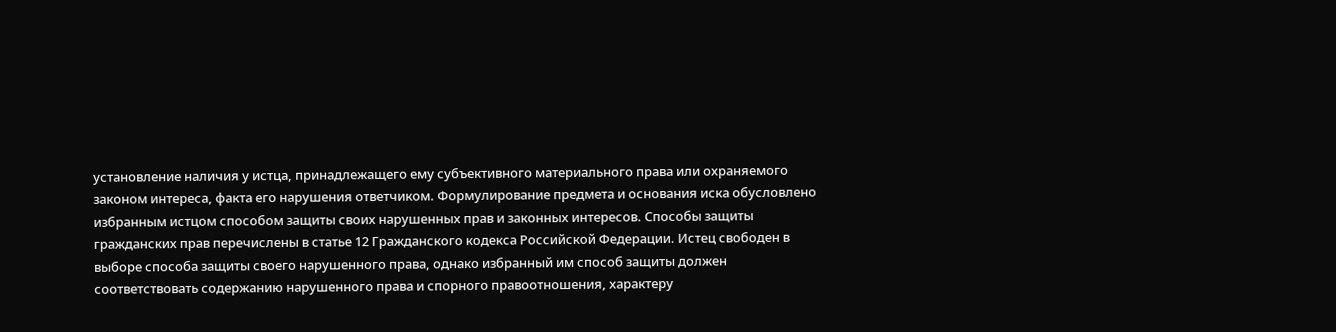установление наличия у истца, принадлежащего ему субъективного материального права или охраняемого законом интереса, факта его нарушения ответчиком. Формулирование предмета и основания иска обусловлено избранным истцом способом защиты своих нарушенных прав и законных интересов. Способы защиты гражданских прав перечислены в статье 12 Гражданского кодекса Российской Федерации. Истец свободен в выборе способа защиты своего нарушенного права, однако избранный им способ защиты должен соответствовать содержанию нарушенного права и спорного правоотношения, характеру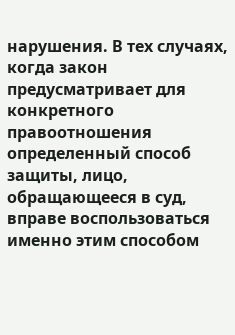нарушения. В тех случаях, когда закон предусматривает для конкретного правоотношения определенный способ защиты, лицо, обращающееся в суд, вправе воспользоваться именно этим способом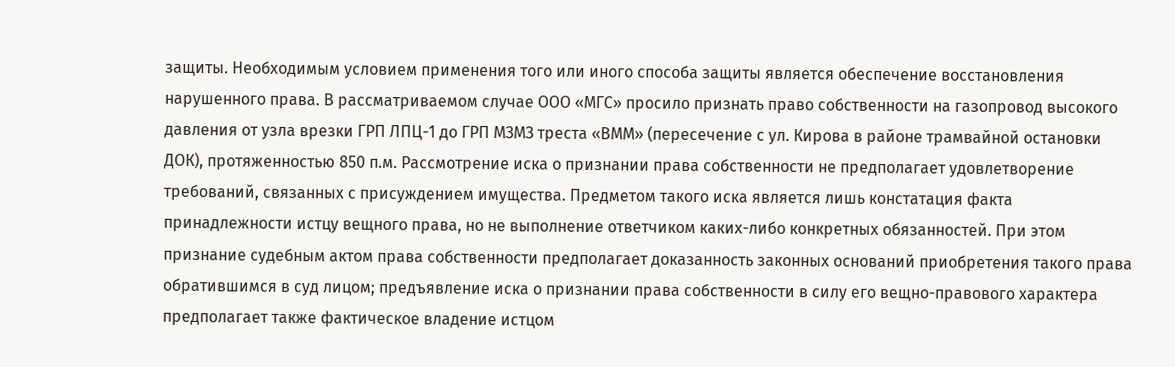защиты. Необходимым условием применения того или иного способа защиты является обеспечение восстановления нарушенного права. В рассматриваемом случае ООО «МГС» просило признать право собственности на газопровод высокого давления от узла врезки ГРП ЛПЦ-1 до ГРП МЗМЗ треста «ВММ» (пересечение с ул. Кирова в районе трамвайной остановки ДОК), протяженностью 850 п.м. Рассмотрение иска о признании права собственности не предполагает удовлетворение требований, связанных с присуждением имущества. Предметом такого иска является лишь констатация факта принадлежности истцу вещного права, но не выполнение ответчиком каких-либо конкретных обязанностей. При этом признание судебным актом права собственности предполагает доказанность законных оснований приобретения такого права обратившимся в суд лицом; предъявление иска о признании права собственности в силу его вещно-правового характера предполагает также фактическое владение истцом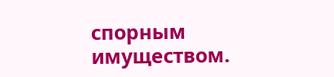спорным имуществом.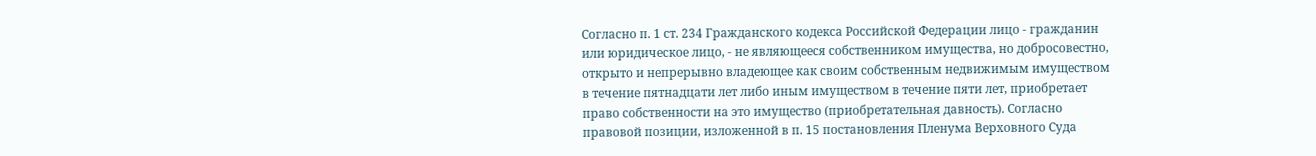Согласно п. 1 ст. 234 Гражданского кодекса Российской Федерации лицо - гражданин или юридическое лицо, - не являющееся собственником имущества, но добросовестно, открыто и непрерывно владеющее как своим собственным недвижимым имуществом в течение пятнадцати лет либо иным имуществом в течение пяти лет, приобретает право собственности на это имущество (приобретательная давность). Согласно правовой позиции, изложенной в п. 15 постановления Пленума Верховного Суда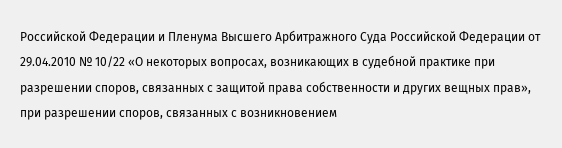Российской Федерации и Пленума Высшего Арбитражного Суда Российской Федерации от 29.04.2010 № 10/22 «О некоторых вопросах, возникающих в судебной практике при разрешении споров, связанных с защитой права собственности и других вещных прав», при разрешении споров, связанных с возникновением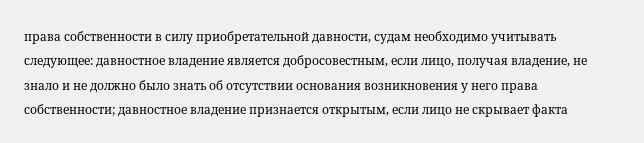права собственности в силу приобретательной давности, судам необходимо учитывать следующее: давностное владение является добросовестным, если лицо, получая владение, не знало и не должно было знать об отсутствии основания возникновения у него права собственности; давностное владение признается открытым, если лицо не скрывает факта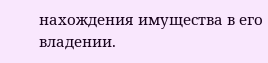нахождения имущества в его владении.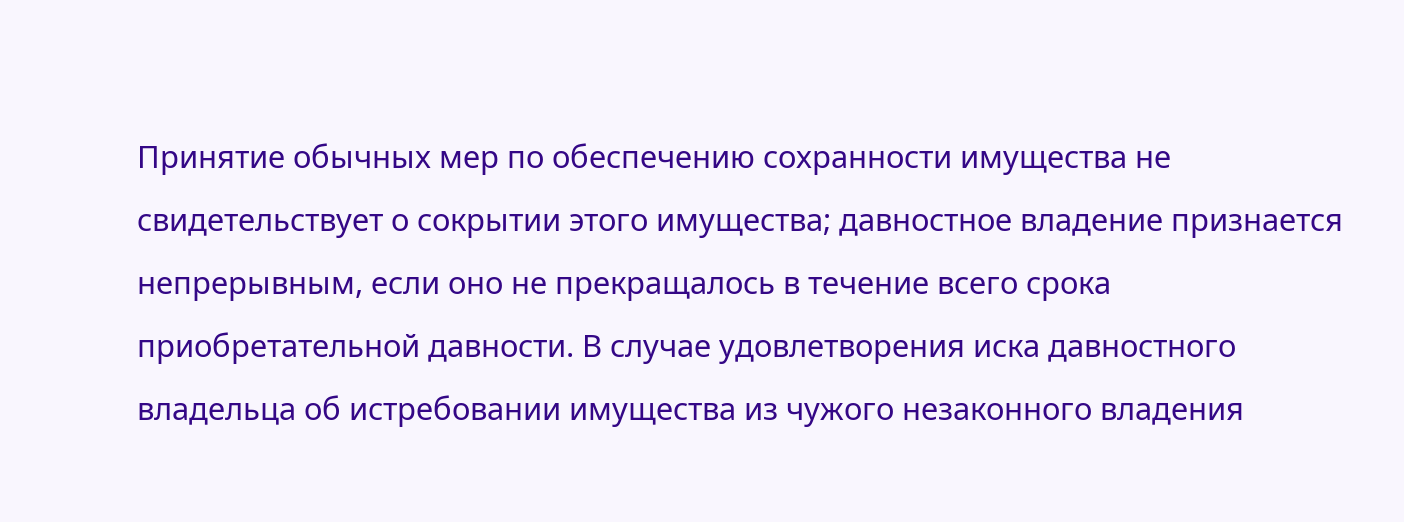Принятие обычных мер по обеспечению сохранности имущества не свидетельствует о сокрытии этого имущества; давностное владение признается непрерывным, если оно не прекращалось в течение всего срока приобретательной давности. В случае удовлетворения иска давностного владельца об истребовании имущества из чужого незаконного владения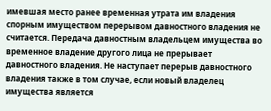имевшая место ранее временная утрата им владения спорным имуществом перерывом давностного владения не считается. Передача давностным владельцем имущества во временное владение другого лица не прерывает давностного владения. Не наступает перерыв давностного владения также в том случае, если новый владелец имущества является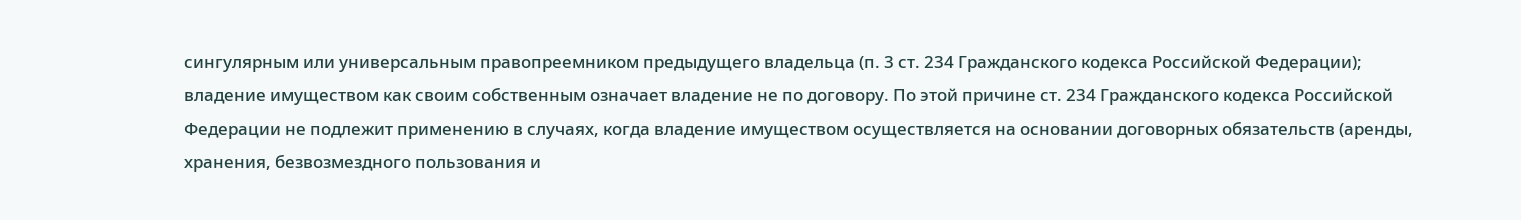сингулярным или универсальным правопреемником предыдущего владельца (п. 3 ст. 234 Гражданского кодекса Российской Федерации); владение имуществом как своим собственным означает владение не по договору. По этой причине ст. 234 Гражданского кодекса Российской Федерации не подлежит применению в случаях, когда владение имуществом осуществляется на основании договорных обязательств (аренды, хранения, безвозмездного пользования и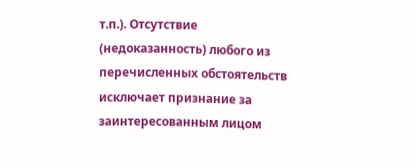т.п.). Отсутствие (недоказанность) любого из перечисленных обстоятельств исключает признание за заинтересованным лицом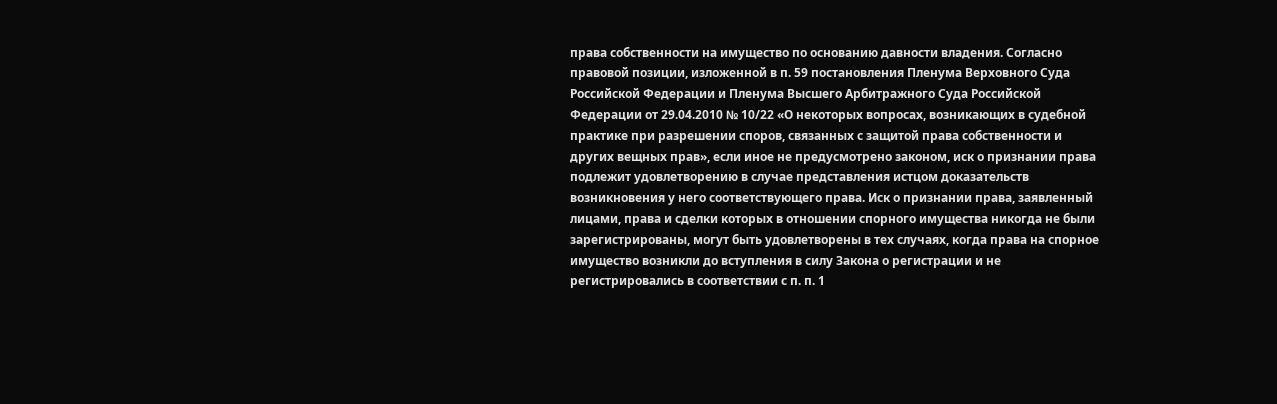права собственности на имущество по основанию давности владения. Согласно правовой позиции, изложенной в п. 59 постановления Пленума Верховного Суда Российской Федерации и Пленума Высшего Арбитражного Суда Российской Федерации от 29.04.2010 № 10/22 «О некоторых вопросах, возникающих в судебной практике при разрешении споров, связанных с защитой права собственности и других вещных прав», если иное не предусмотрено законом, иск о признании права подлежит удовлетворению в случае представления истцом доказательств возникновения у него соответствующего права. Иск о признании права, заявленный лицами, права и сделки которых в отношении спорного имущества никогда не были зарегистрированы, могут быть удовлетворены в тех случаях, когда права на спорное имущество возникли до вступления в силу Закона о регистрации и не регистрировались в соответствии с п. п. 1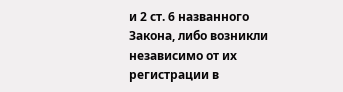и 2 ст. 6 названного Закона, либо возникли независимо от их регистрации в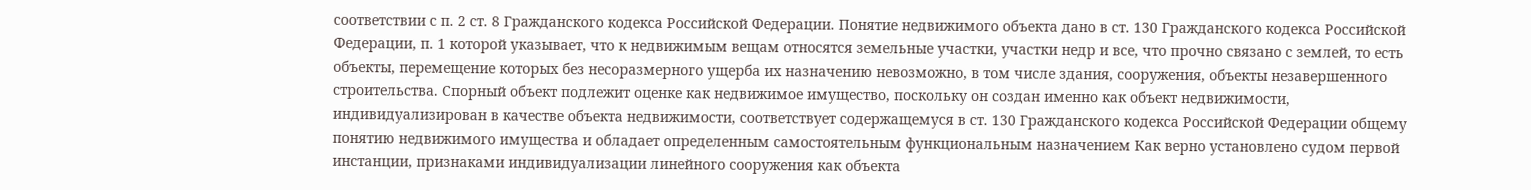соответствии с п. 2 ст. 8 Гражданского кодекса Российской Федерации. Понятие недвижимого объекта дано в ст. 130 Гражданского кодекса Российской Федерации, п. 1 которой указывает, что к недвижимым вещам относятся земельные участки, участки недр и все, что прочно связано с землей, то есть объекты, перемещение которых без несоразмерного ущерба их назначению невозможно, в том числе здания, сооружения, объекты незавершенного строительства. Спорный объект подлежит оценке как недвижимое имущество, поскольку он создан именно как объект недвижимости, индивидуализирован в качестве объекта недвижимости, соответствует содержащемуся в ст. 130 Гражданского кодекса Российской Федерации общему понятию недвижимого имущества и обладает определенным самостоятельным функциональным назначением Как верно установлено судом первой инстанции, признаками индивидуализации линейного сооружения как объекта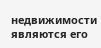недвижимости являются его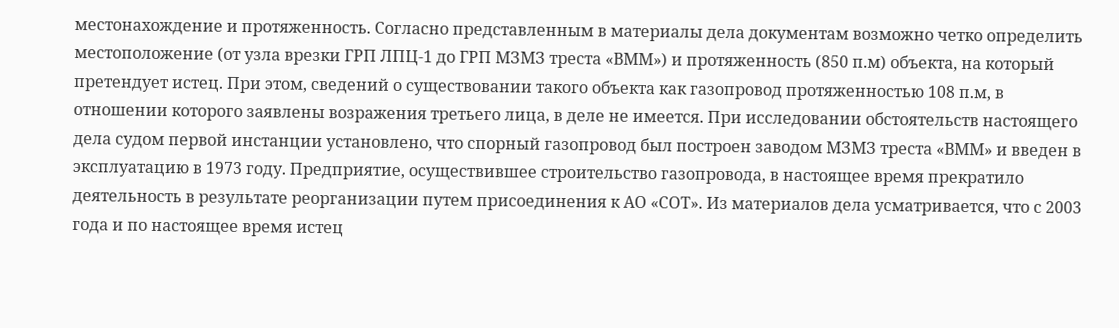местонахождение и протяженность. Согласно представленным в материалы дела документам возможно четко определить местоположение (от узла врезки ГРП ЛПЦ-1 до ГРП МЗМЗ треста «ВММ») и протяженность (850 п.м) объекта, на который претендует истец. При этом, сведений о существовании такого объекта как газопровод протяженностью 108 п.м, в отношении которого заявлены возражения третьего лица, в деле не имеется. При исследовании обстоятельств настоящего дела судом первой инстанции установлено, что спорный газопровод был построен заводом МЗМЗ треста «ВММ» и введен в эксплуатацию в 1973 году. Предприятие, осуществившее строительство газопровода, в настоящее время прекратило деятельность в результате реорганизации путем присоединения к АО «СОТ». Из материалов дела усматривается, что с 2003 года и по настоящее время истец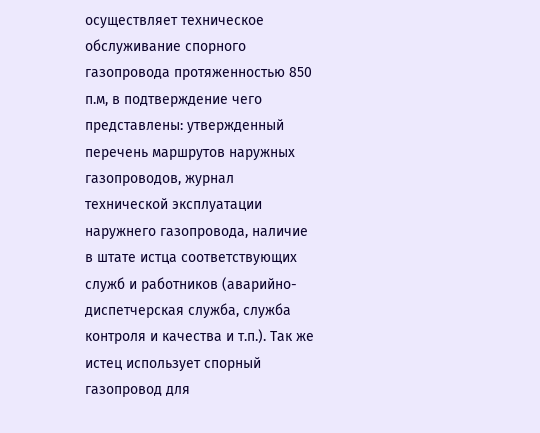осуществляет техническое обслуживание спорного газопровода протяженностью 850 п.м, в подтверждение чего представлены: утвержденный перечень маршрутов наружных газопроводов, журнал технической эксплуатации наружнего газопровода, наличие в штате истца соответствующих служб и работников (аварийно-диспетчерская служба, служба контроля и качества и т.п.). Так же истец использует спорный газопровод для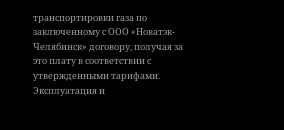транспортировки газа по заключенному с ООО «Новатэк-Челябинск» договору, получая за это плату в соответствии с утвержденными тарифами. Эксплуатация и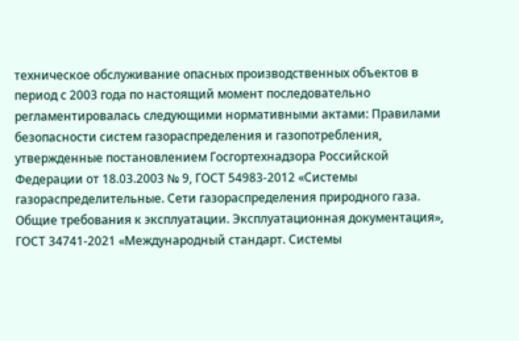техническое обслуживание опасных производственных объектов в период с 2003 года по настоящий момент последовательно регламентировалась следующими нормативными актами: Правилами безопасности систем газораспределения и газопотребления, утвержденные постановлением Госгортехнадзора Российской Федерации от 18.03.2003 № 9, ГОСТ 54983-2012 «Системы газораспределительные. Сети газораспределения природного газа. Общие требования к эксплуатации. Эксплуатационная документация», ГОСТ 34741-2021 «Международный стандарт. Системы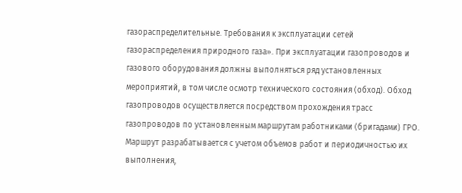газораспределительные. Требования к эксплуатации сетей газораспределения природного газа». При эксплуатации газопроводов и газового оборудования должны выполняться ряд установленных мероприятий, в том числе осмотр технического состояния (обход). Обход газопроводов осуществляется посредством прохождения трасс газопроводов по установленным маршрутам работниками (бригадами) ГРО. Маршрут разрабатывается с учетом объемов работ и периодичностью их выполнения,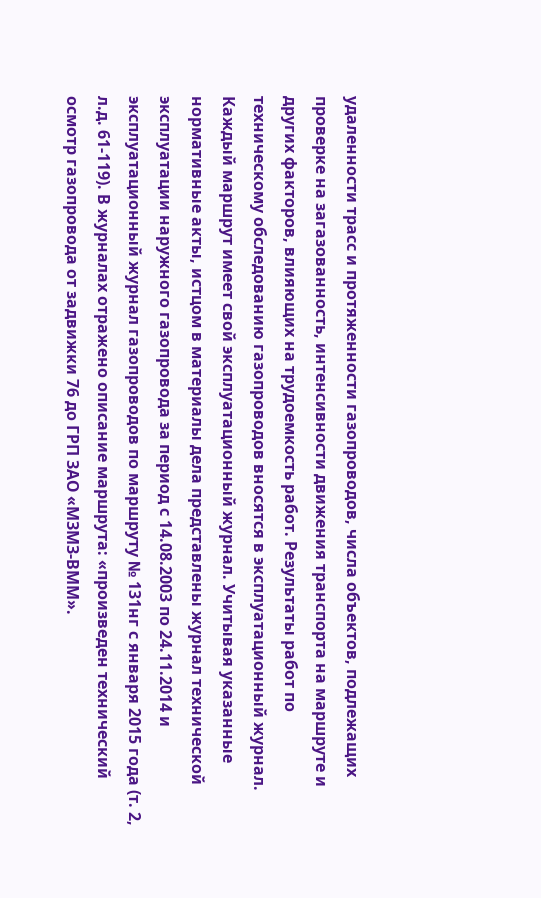удаленности трасс и протяженности газопроводов, числа объектов, подлежащих проверке на загазованность, интенсивности движения транспорта на маршруте и других факторов, влияющих на трудоемкость работ. Результаты работ по техническому обследованию газопроводов вносятся в эксплуатационный журнал. Каждый маршрут имеет свой эксплуатационный журнал. Учитывая указанные нормативные акты, истцом в материалы дела представлены журнал технической эксплуатации наружного газопровода за период с 14.08.2003 по 24.11.2014 и эксплуатационный журнал газопроводов по маршруту № 131нг с января 2015 года (т. 2, л.д. 61-119). В журналах отражено описание маршрута: «произведен технический осмотр газопровода от задвижки 76 до ГРП ЗАО «МЗМЗ-ВММ».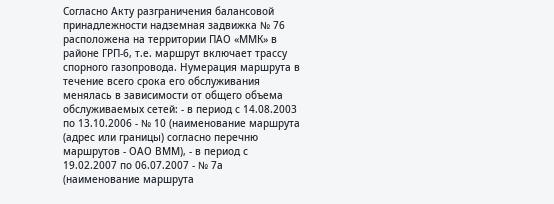Согласно Акту разграничения балансовой принадлежности надземная задвижка № 76 расположена на территории ПАО «ММК» в районе ГРП-6, т.е. маршрут включает трассу спорного газопровода. Нумерация маршрута в течение всего срока его обслуживания менялась в зависимости от общего объема обслуживаемых сетей: - в период с 14.08.2003 по 13.10.2006 - № 10 (наименование маршрута (адрес или границы) согласно перечню маршрутов - ОАО ВММ), - в период с 19.02.2007 по 06.07.2007 - № 7а (наименование маршрута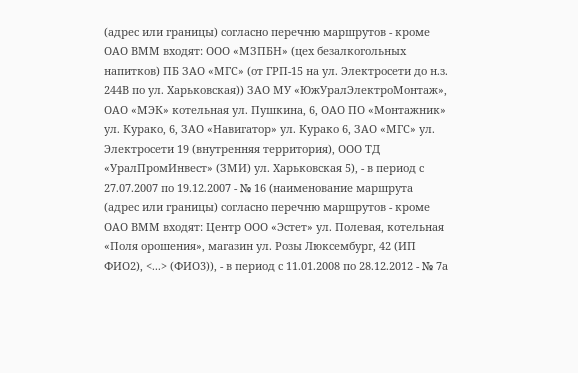(адрес или границы) согласно перечню маршрутов - кроме ОАО ВММ входят: ООО «МЗПБН» (цех безалкогольных напитков) ПБ ЗАО «МГС» (от ГРП-15 на ул. Электросети до н.з. 244В по ул. Харьковская)) ЗАО МУ «ЮжУралЭлектроМонтаж», ОАО «МЭК» котельная ул. Пушкина, 6, ОАО ПО «Монтажник» ул. Курако, 6, ЗАО «Навигатор» ул. Курако 6, ЗАО «МГС» ул. Электросети 19 (внутренняя территория), ООО ТД «УралПромИнвест» (ЗМИ) ул. Харьковская 5), - в период с 27.07.2007 по 19.12.2007 - № 16 (наименование маршрута (адрес или границы) согласно перечню маршрутов - кроме ОАО ВММ входят: Центр ООО «Эстет» ул. Полевая, котельная «Поля орошения», магазин ул. Розы Люксембург, 42 (ИП ФИО2), <...> (ФИО3)), - в период с 11.01.2008 по 28.12.2012 - № 7а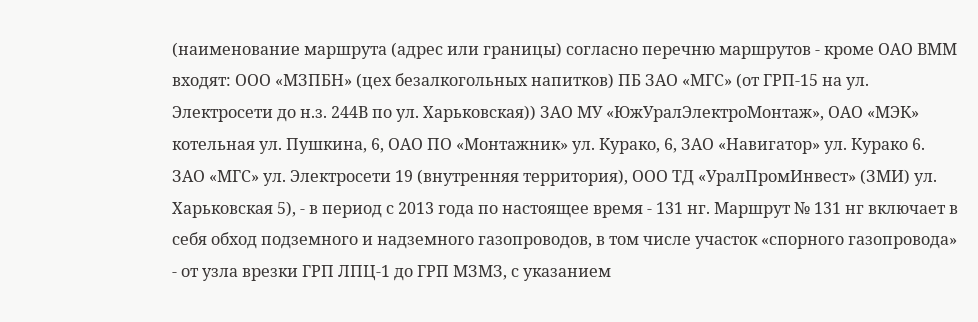(наименование маршрута (адрес или границы) согласно перечню маршрутов - кроме ОАО ВММ входят: ООО «МЗПБН» (цех безалкогольных напитков) ПБ ЗАО «МГС» (от ГРП-15 на ул. Электросети до н.з. 244В по ул. Харьковская)) ЗАО МУ «ЮжУралЭлектроМонтаж», ОАО «МЭК» котельная ул. Пушкина, 6, ОАО ПО «Монтажник» ул. Курако, 6, ЗАО «Навигатор» ул. Курако 6. ЗАО «МГС» ул. Электросети 19 (внутренняя территория), ООО ТД «УралПромИнвест» (ЗМИ) ул. Харьковская 5), - в период с 2013 года по настоящее время - 131 нг. Маршрут № 131 нг включает в себя обход подземного и надземного газопроводов, в том числе участок «спорного газопровода» - от узла врезки ГРП ЛПЦ-1 до ГРП МЗМЗ, с указанием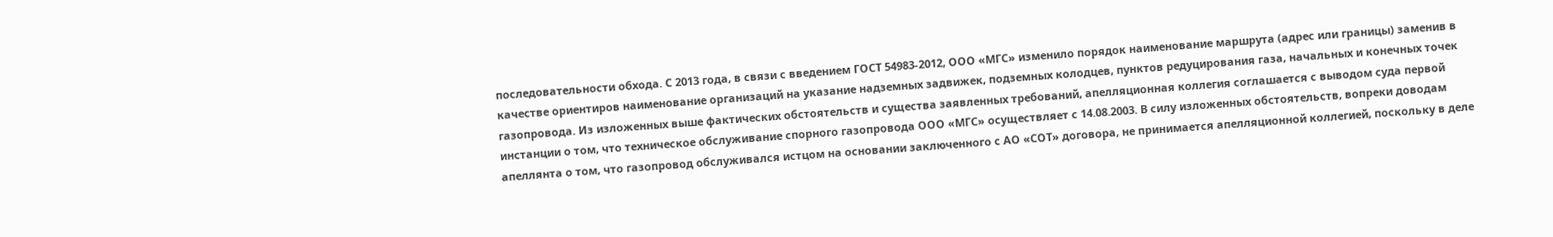последовательности обхода. С 2013 года, в связи с введением ГОСТ 54983-2012, ООО «МГС» изменило порядок наименование маршрута (адрес или границы) заменив в качестве ориентиров наименование организаций на указание надземных задвижек, подземных колодцев, пунктов редуцирования газа, начальных и конечных точек газопровода. Из изложенных выше фактических обстоятельств и существа заявленных требований, апелляционная коллегия соглашается с выводом суда первой инстанции о том, что техническое обслуживание спорного газопровода ООО «МГС» осуществляет с 14.08.2003. В силу изложенных обстоятельств, вопреки доводам апеллянта о том, что газопровод обслуживался истцом на основании заключенного с АО «СОТ» договора, не принимается апелляционной коллегией, поскольку в деле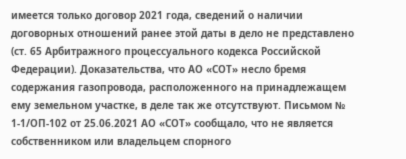имеется только договор 2021 года, сведений о наличии договорных отношений ранее этой даты в дело не представлено (ст. 65 Арбитражного процессуального кодекса Российской Федерации). Доказательства, что АО «СОТ» несло бремя содержания газопровода, расположенного на принадлежащем ему земельном участке, в деле так же отсутствуют. Письмом № 1-1/ОП-102 от 25.06.2021 АО «СОТ» сообщало, что не является собственником или владельцем спорного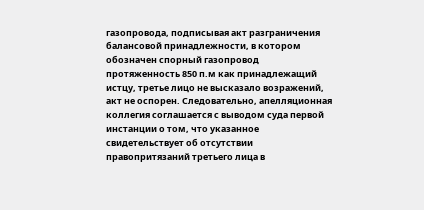газопровода, подписывая акт разграничения балансовой принадлежности, в котором обозначен спорный газопровод протяженность 850 п.м как принадлежащий истцу, третье лицо не высказало возражений, акт не оспорен. Следовательно, апелляционная коллегия соглашается с выводом суда первой инстанции о том, что указанное свидетельствует об отсутствии правопритязаний третьего лица в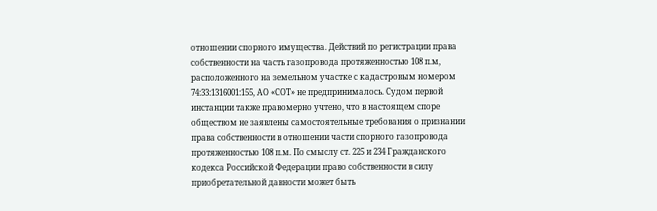отношении спорного имущества. Действий по регистрации права собственности на часть газопровода протяженностью 108 п.м, расположенного на земельном участке с кадастровым номером 74:33:1316001:155, АО «СОТ» не предпринималось. Судом первой инстанции также правомерно учтено, что в настоящем споре обществом не заявлены самостоятельные требования о признании права собственности в отношении части спорного газопровода протяженностью 108 п.м. По смыслу ст. 225 и 234 Гражданского кодекса Российской Федерации право собственности в силу приобретательной давности может быть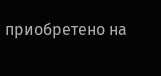приобретено на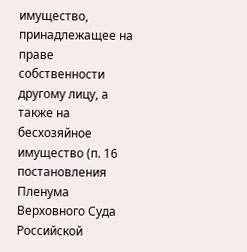имущество, принадлежащее на праве собственности другому лицу, а также на бесхозяйное имущество (п. 16 постановления Пленума Верховного Суда Российской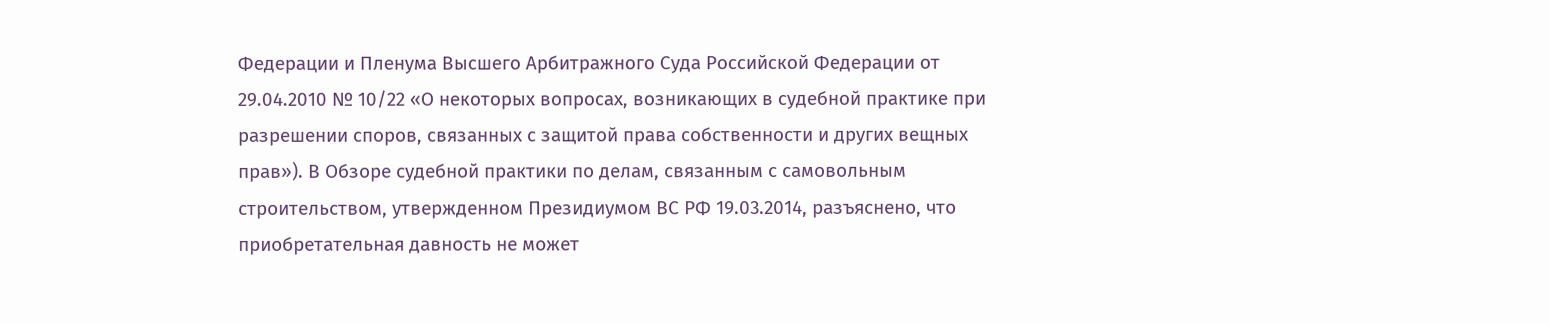Федерации и Пленума Высшего Арбитражного Суда Российской Федерации от 29.04.2010 № 10/22 «О некоторых вопросах, возникающих в судебной практике при разрешении споров, связанных с защитой права собственности и других вещных прав»). В Обзоре судебной практики по делам, связанным с самовольным строительством, утвержденном Президиумом ВС РФ 19.03.2014, разъяснено, что приобретательная давность не может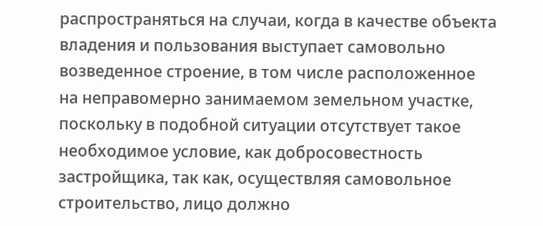распространяться на случаи, когда в качестве объекта владения и пользования выступает самовольно возведенное строение, в том числе расположенное на неправомерно занимаемом земельном участке, поскольку в подобной ситуации отсутствует такое необходимое условие, как добросовестность застройщика, так как, осуществляя самовольное строительство, лицо должно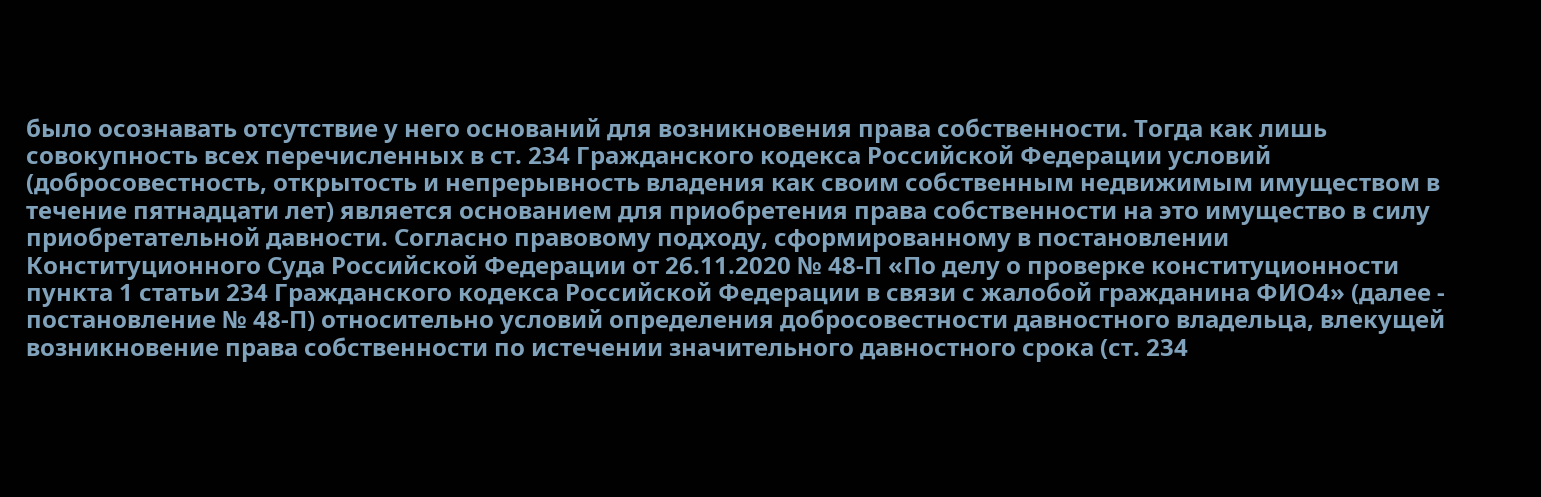было осознавать отсутствие у него оснований для возникновения права собственности. Тогда как лишь совокупность всех перечисленных в ст. 234 Гражданского кодекса Российской Федерации условий (добросовестность, открытость и непрерывность владения как своим собственным недвижимым имуществом в течение пятнадцати лет) является основанием для приобретения права собственности на это имущество в силу приобретательной давности. Согласно правовому подходу, сформированному в постановлении Конституционного Суда Российской Федерации от 26.11.2020 № 48-П «По делу о проверке конституционности пункта 1 статьи 234 Гражданского кодекса Российской Федерации в связи с жалобой гражданина ФИО4» (далее - постановление № 48-П) относительно условий определения добросовестности давностного владельца, влекущей возникновение права собственности по истечении значительного давностного срока (ст. 234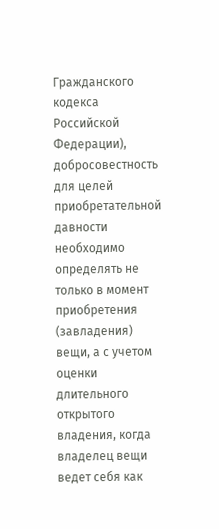Гражданского кодекса Российской Федерации), добросовестность для целей приобретательной давности необходимо определять не только в момент приобретения (завладения) вещи, а с учетом оценки длительного открытого владения, когда владелец вещи ведет себя как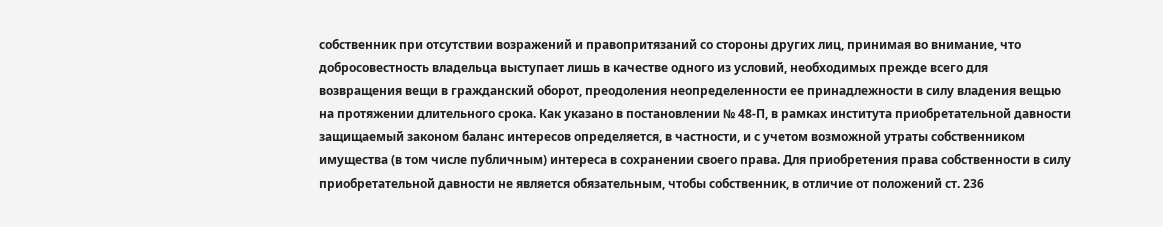собственник при отсутствии возражений и правопритязаний со стороны других лиц, принимая во внимание, что добросовестность владельца выступает лишь в качестве одного из условий, необходимых прежде всего для возвращения вещи в гражданский оборот, преодоления неопределенности ее принадлежности в силу владения вещью на протяжении длительного срока. Как указано в постановлении № 48-П, в рамках института приобретательной давности защищаемый законом баланс интересов определяется, в частности, и с учетом возможной утраты собственником имущества (в том числе публичным) интереса в сохранении своего права. Для приобретения права собственности в силу приобретательной давности не является обязательным, чтобы собственник, в отличие от положений ст. 236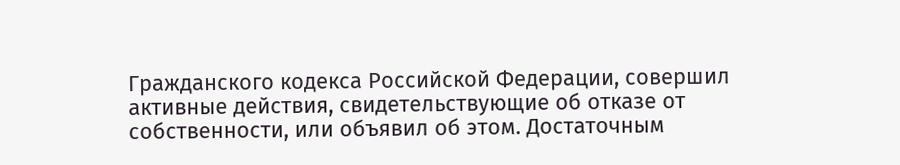Гражданского кодекса Российской Федерации, совершил активные действия, свидетельствующие об отказе от собственности, или объявил об этом. Достаточным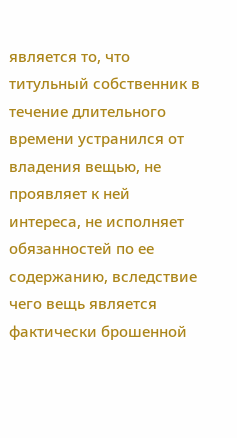является то, что титульный собственник в течение длительного времени устранился от владения вещью, не проявляет к ней интереса, не исполняет обязанностей по ее содержанию, вследствие чего вещь является фактически брошенной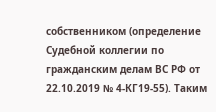собственником (определение Судебной коллегии по гражданским делам ВС РФ от 22.10.2019 № 4-КГ19-55). Таким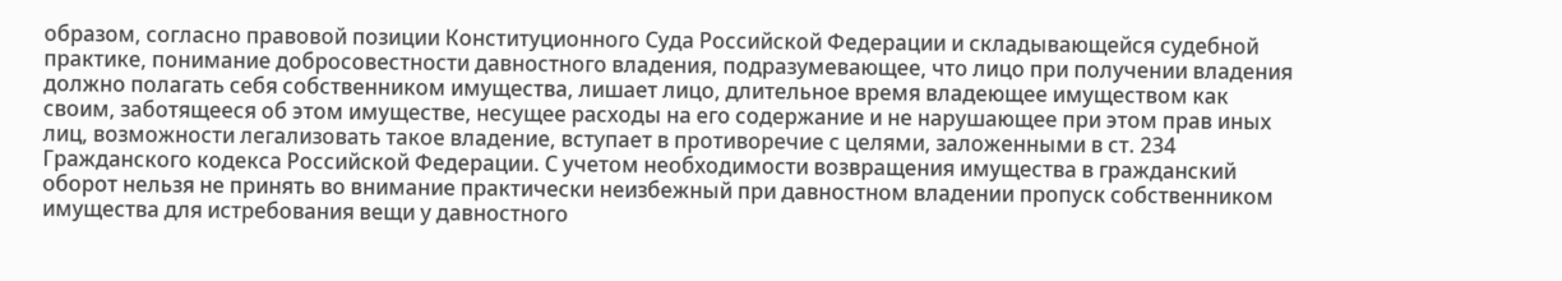образом, согласно правовой позиции Конституционного Суда Российской Федерации и складывающейся судебной практике, понимание добросовестности давностного владения, подразумевающее, что лицо при получении владения должно полагать себя собственником имущества, лишает лицо, длительное время владеющее имуществом как своим, заботящееся об этом имуществе, несущее расходы на его содержание и не нарушающее при этом прав иных лиц, возможности легализовать такое владение, вступает в противоречие с целями, заложенными в ст. 234 Гражданского кодекса Российской Федерации. С учетом необходимости возвращения имущества в гражданский оборот нельзя не принять во внимание практически неизбежный при давностном владении пропуск собственником имущества для истребования вещи у давностного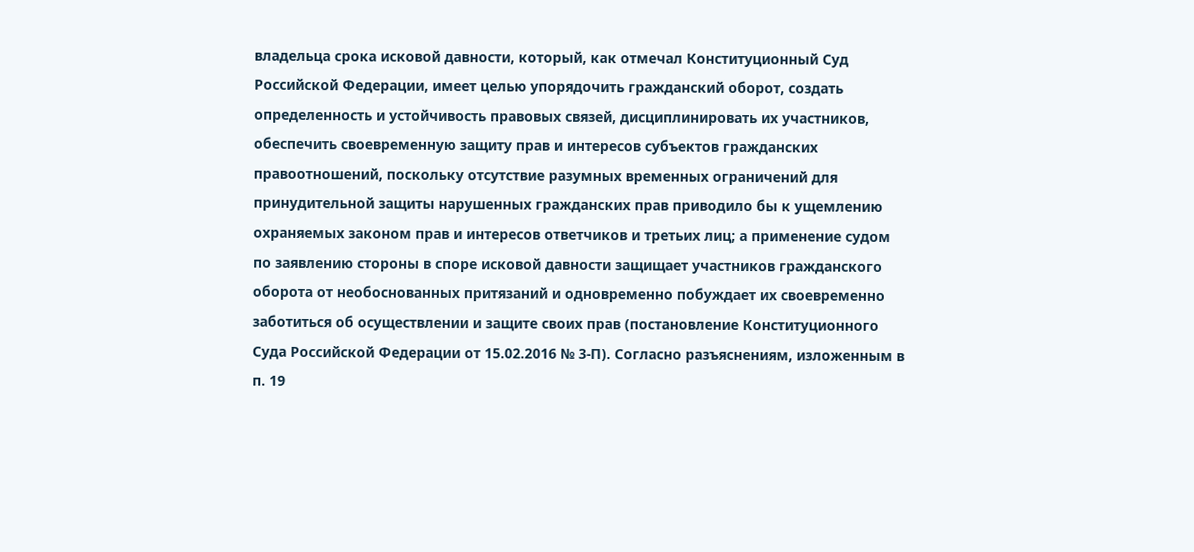владельца срока исковой давности, который, как отмечал Конституционный Суд Российской Федерации, имеет целью упорядочить гражданский оборот, создать определенность и устойчивость правовых связей, дисциплинировать их участников, обеспечить своевременную защиту прав и интересов субъектов гражданских правоотношений, поскольку отсутствие разумных временных ограничений для принудительной защиты нарушенных гражданских прав приводило бы к ущемлению охраняемых законом прав и интересов ответчиков и третьих лиц; а применение судом по заявлению стороны в споре исковой давности защищает участников гражданского оборота от необоснованных притязаний и одновременно побуждает их своевременно заботиться об осуществлении и защите своих прав (постановление Конституционного Суда Российской Федерации от 15.02.2016 № 3-П). Согласно разъяснениям, изложенным в п. 19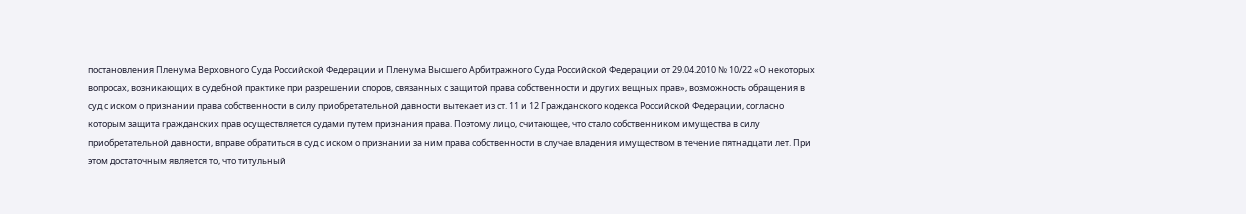постановления Пленума Верховного Суда Российской Федерации и Пленума Высшего Арбитражного Суда Российской Федерации от 29.04.2010 № 10/22 «О некоторых вопросах, возникающих в судебной практике при разрешении споров, связанных с защитой права собственности и других вещных прав», возможность обращения в суд с иском о признании права собственности в силу приобретательной давности вытекает из ст. 11 и 12 Гражданского кодекса Российской Федерации, согласно которым защита гражданских прав осуществляется судами путем признания права. Поэтому лицо, считающее, что стало собственником имущества в силу приобретательной давности, вправе обратиться в суд с иском о признании за ним права собственности в случае владения имуществом в течение пятнадцати лет. При этом достаточным является то, что титульный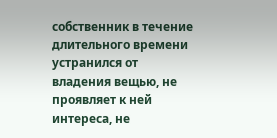собственник в течение длительного времени устранился от владения вещью, не проявляет к ней интереса, не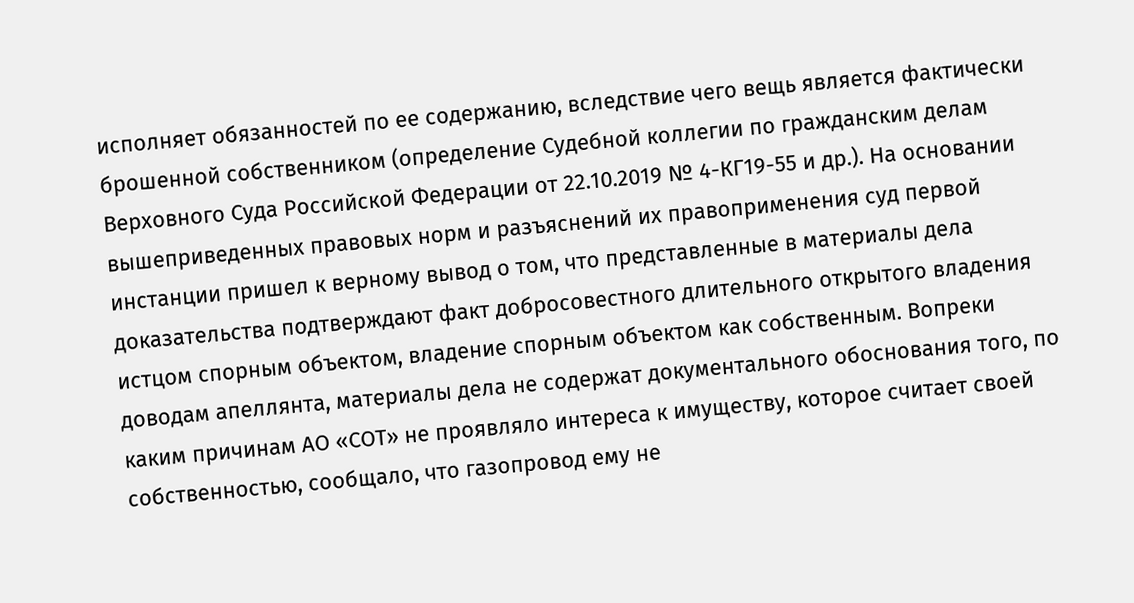исполняет обязанностей по ее содержанию, вследствие чего вещь является фактически брошенной собственником (определение Судебной коллегии по гражданским делам Верховного Суда Российской Федерации от 22.10.2019 № 4-КГ19-55 и др.). На основании вышеприведенных правовых норм и разъяснений их правоприменения суд первой инстанции пришел к верному вывод о том, что представленные в материалы дела доказательства подтверждают факт добросовестного длительного открытого владения истцом спорным объектом, владение спорным объектом как собственным. Вопреки доводам апеллянта, материалы дела не содержат документального обоснования того, по каким причинам АО «СОТ» не проявляло интереса к имуществу, которое считает своей собственностью, сообщало, что газопровод ему не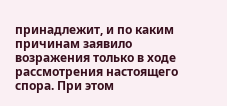принадлежит, и по каким причинам заявило возражения только в ходе рассмотрения настоящего спора. При этом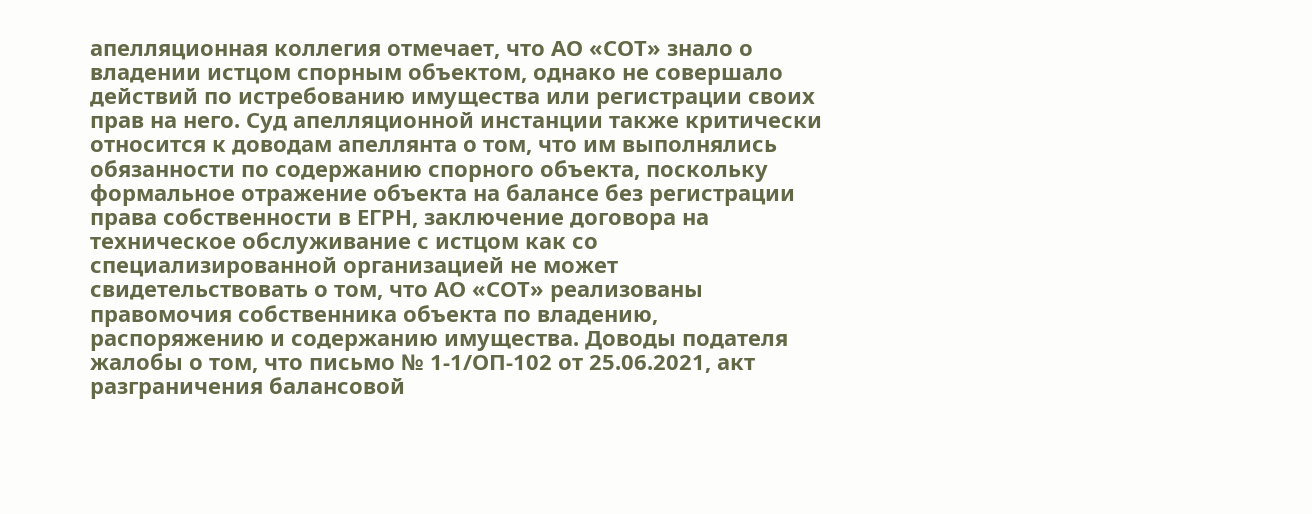апелляционная коллегия отмечает, что АО «СОТ» знало о владении истцом спорным объектом, однако не совершало действий по истребованию имущества или регистрации своих прав на него. Суд апелляционной инстанции также критически относится к доводам апеллянта о том, что им выполнялись обязанности по содержанию спорного объекта, поскольку формальное отражение объекта на балансе без регистрации права собственности в ЕГРН, заключение договора на техническое обслуживание с истцом как со специализированной организацией не может свидетельствовать о том, что АО «СОТ» реализованы правомочия собственника объекта по владению, распоряжению и содержанию имущества. Доводы подателя жалобы о том, что письмо № 1-1/ОП-102 от 25.06.2021, акт разграничения балансовой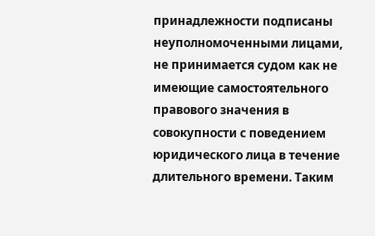принадлежности подписаны неуполномоченными лицами, не принимается судом как не имеющие самостоятельного правового значения в совокупности с поведением юридического лица в течение длительного времени. Таким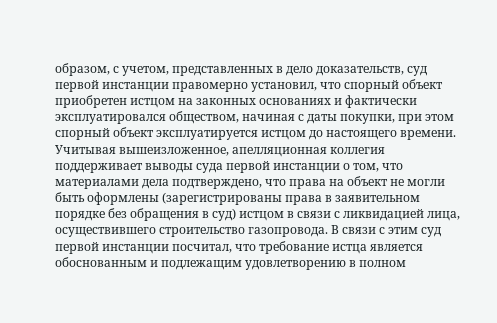образом, с учетом, представленных в дело доказательств, суд первой инстанции правомерно установил, что спорный объект приобретен истцом на законных основаниях и фактически эксплуатировался обществом, начиная с даты покупки, при этом спорный объект эксплуатируется истцом до настоящего времени. Учитывая вышеизложенное, апелляционная коллегия поддерживает выводы суда первой инстанции о том, что материалами дела подтверждено, что права на объект не могли быть оформлены (зарегистрированы права в заявительном порядке без обращения в суд) истцом в связи с ликвидацией лица, осуществившего строительство газопровода. В связи с этим суд первой инстанции посчитал, что требование истца является обоснованным и подлежащим удовлетворению в полном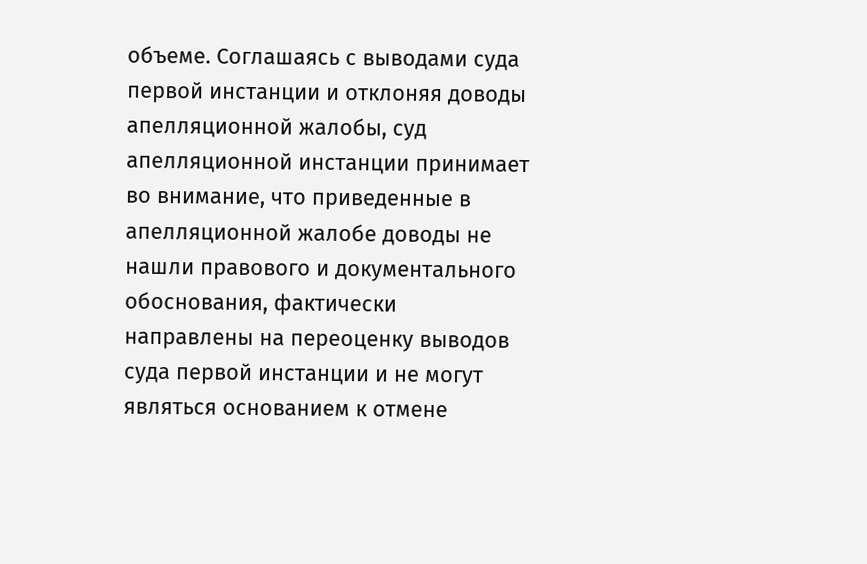объеме. Соглашаясь с выводами суда первой инстанции и отклоняя доводы апелляционной жалобы, суд апелляционной инстанции принимает во внимание, что приведенные в апелляционной жалобе доводы не нашли правового и документального обоснования, фактически направлены на переоценку выводов суда первой инстанции и не могут являться основанием к отмене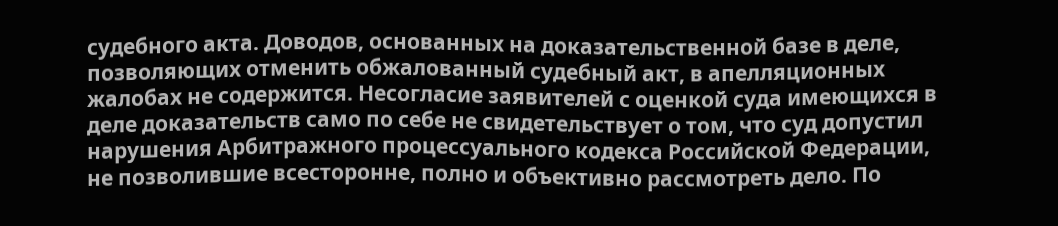судебного акта. Доводов, основанных на доказательственной базе в деле, позволяющих отменить обжалованный судебный акт, в апелляционных жалобах не содержится. Несогласие заявителей с оценкой суда имеющихся в деле доказательств само по себе не свидетельствует о том, что суд допустил нарушения Арбитражного процессуального кодекса Российской Федерации, не позволившие всесторонне, полно и объективно рассмотреть дело. По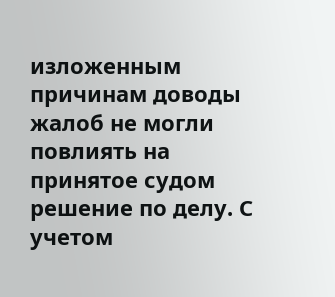изложенным причинам доводы жалоб не могли повлиять на принятое судом решение по делу. С учетом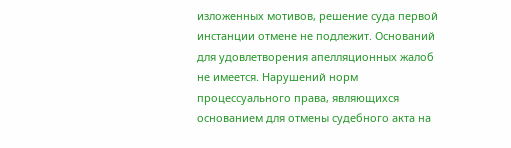изложенных мотивов, решение суда первой инстанции отмене не подлежит. Оснований для удовлетворения апелляционных жалоб не имеется. Нарушений норм процессуального права, являющихся основанием для отмены судебного акта на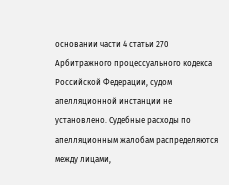основании части 4 статьи 270 Арбитражного процессуального кодекса Российской Федерации, судом апелляционной инстанции не установлено. Судебные расходы по апелляционным жалобам распределяются между лицами,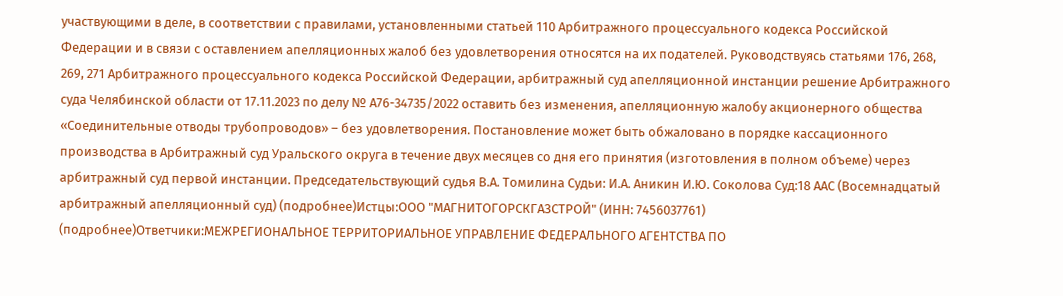участвующими в деле, в соответствии с правилами, установленными статьей 110 Арбитражного процессуального кодекса Российской Федерации и в связи с оставлением апелляционных жалоб без удовлетворения относятся на их подателей. Руководствуясь статьями 176, 268, 269, 271 Арбитражного процессуального кодекса Российской Федерации, арбитражный суд апелляционной инстанции решение Арбитражного суда Челябинской области от 17.11.2023 по делу № А76-34735/2022 оставить без изменения, апелляционную жалобу акционерного общества «Соединительные отводы трубопроводов» – без удовлетворения. Постановление может быть обжаловано в порядке кассационного производства в Арбитражный суд Уральского округа в течение двух месяцев со дня его принятия (изготовления в полном объеме) через арбитражный суд первой инстанции. Председательствующий судья В.А. Томилина Судьи: И.А. Аникин И.Ю. Соколова Суд:18 ААС (Восемнадцатый арбитражный апелляционный суд) (подробнее)Истцы:ООО "МАГНИТОГОРСКГАЗСТРОЙ" (ИНН: 7456037761) (подробнее)Ответчики:МЕЖРЕГИОНАЛЬНОЕ ТЕРРИТОРИАЛЬНОЕ УПРАВЛЕНИЕ ФЕДЕРАЛЬНОГО АГЕНТСТВА ПО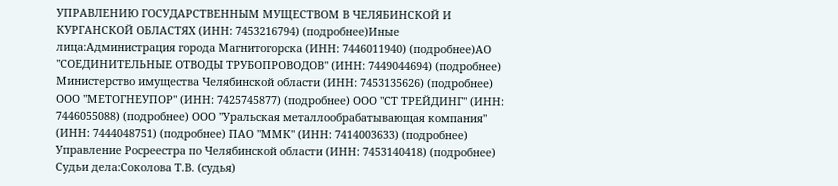УПРАВЛЕНИЮ ГОСУДАРСТВЕННЫМ МУЩЕСТВОМ В ЧЕЛЯБИНСКОЙ И КУРГАНСКОЙ ОБЛАСТЯХ (ИНН: 7453216794) (подробнее)Иные лица:Администрация города Магнитогорска (ИНН: 7446011940) (подробнее)АО "СОЕДИНИТЕЛЬНЫЕ ОТВОДЫ ТРУБОПРОВОДОВ" (ИНН: 7449044694) (подробнее) Министерство имущества Челябинской области (ИНН: 7453135626) (подробнее) ООО "МЕТОГНЕУПОР" (ИНН: 7425745877) (подробнее) ООО "СТ ТРЕЙДИНГ" (ИНН: 7446055088) (подробнее) ООО "Уральская металлообрабатывающая компания" (ИНН: 7444048751) (подробнее) ПАО "ММК" (ИНН: 7414003633) (подробнее) Управление Росреестра по Челябинской области (ИНН: 7453140418) (подробнее) Судьи дела:Соколова Т.В. (судья)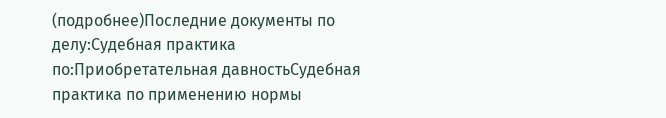(подробнее)Последние документы по делу:Судебная практика по:Приобретательная давностьСудебная практика по применению нормы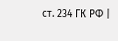ст. 234 ГК РФ |